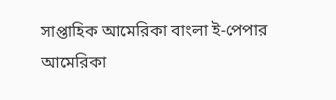সাপ্তাহিক আমেরিকা বাংলা ই-পেপার
আমেরিকা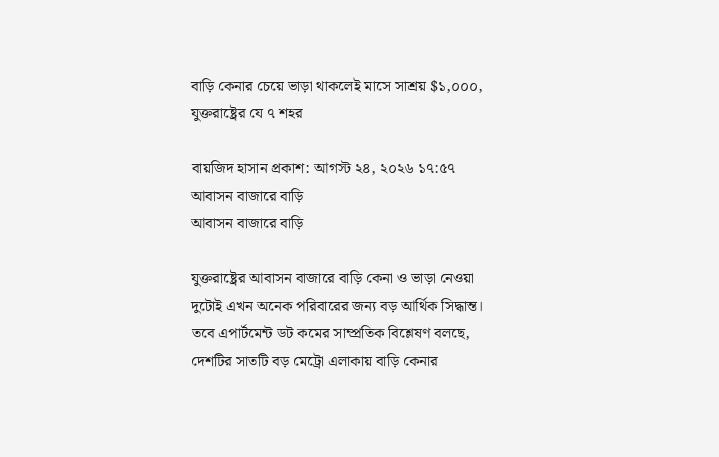বাড়ি কেনার চেয়ে ভাড়া থাকলেই মাসে সাশ্রয় $১,০০০, যুক্তরাষ্ট্রের যে ৭ শহর

বায়জিদ হাসান প্রকাশ: আগস্ট ২৪, ২০২৬ ১৭:৫৭
আবাসন বাজারে বাড়ি
আবাসন বাজারে বাড়ি

যুক্তরাষ্ট্রের আবাসন বাজারে বাড়ি কেনা ও ভাড়া নেওয়া দুটোই এখন অনেক পরিবারের জন্য বড় আর্থিক সিদ্ধান্ত। তবে এপার্টমেন্ট ডট কমের সাম্প্রতিক বিশ্লেষণ বলছে, দেশটির সাতটি বড় মেট্রো এলাকায় বাড়ি কেনার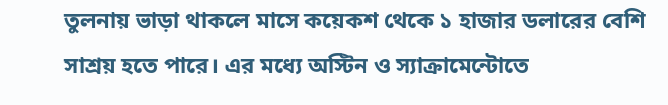তুলনায় ভাড়া থাকলে মাসে কয়েকশ থেকে ১ হাজার ডলারের বেশি সাশ্রয় হতে পারে। এর মধ্যে অস্টিন ও স্যাক্রামেন্টোতে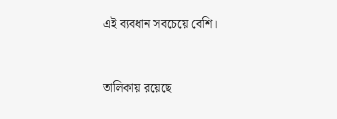এই ব্যবধান সবচেয়ে বেশি।



তালিকায় রয়েছে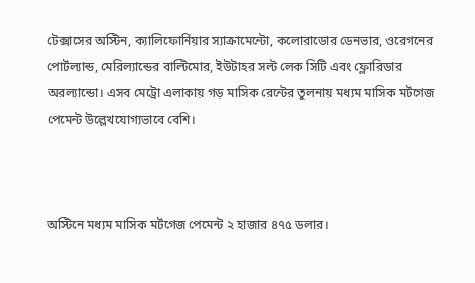টেক্সাসের অস্টিন, ক্যালিফোর্নিয়ার স্যাক্রামেন্টো, কলোরাডোর ডেনভার, ওরেগনের পোর্টল্যান্ড, মেরিল্যান্ডের বাল্টিমোর, ইউটাহর সল্ট লেক সিটি এবং ফ্লোরিডার অরল্যান্ডো। এসব মেট্রো এলাকায় গড় মাসিক রেন্টের তুলনায় মধ্যম মাসিক মর্টগেজ পেমেন্ট উল্লেখযোগ্যভাবে বেশি।



অস্টিনে মধ্যম মাসিক মর্টগেজ পেমেন্ট ২ হাজার ৪৭৫ ডলার।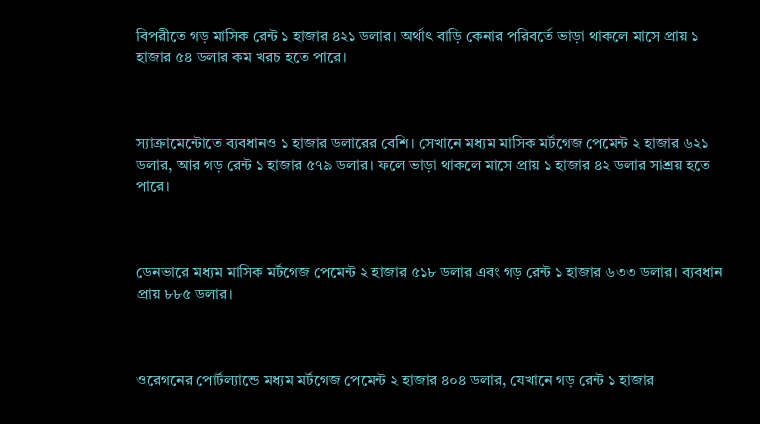বিপরীতে গড় মাসিক রেন্ট ১ হাজার ৪২১ ডলার। অর্থাৎ বাড়ি কেনার পরিবর্তে ভাড়া থাকলে মাসে প্রায় ১ হাজার ৫৪ ডলার কম খরচ হতে পারে।



স্যাক্রামেন্টোতে ব্যবধানও ১ হাজার ডলারের বেশি। সেখানে মধ্যম মাসিক মর্টগেজ পেমেন্ট ২ হাজার ৬২১ ডলার, আর গড় রেন্ট ১ হাজার ৫৭৯ ডলার। ফলে ভাড়া থাকলে মাসে প্রায় ১ হাজার ৪২ ডলার সাশ্রয় হতে পারে।



ডেনভারে মধ্যম মাসিক মর্টগেজ পেমেন্ট ২ হাজার ৫১৮ ডলার এবং গড় রেন্ট ১ হাজার ৬৩৩ ডলার। ব্যবধান প্রায় ৮৮৫ ডলার।



ওরেগনের পোর্টল্যান্ডে মধ্যম মর্টগেজ পেমেন্ট ২ হাজার ৪০৪ ডলার, যেখানে গড় রেন্ট ১ হাজার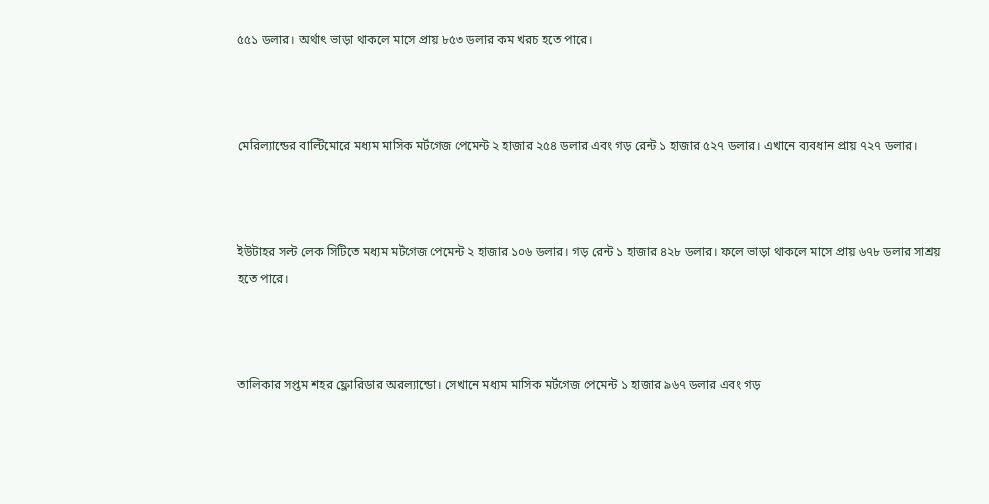৫৫১ ডলার। অর্থাৎ ভাড়া থাকলে মাসে প্রায় ৮৫৩ ডলার কম খরচ হতে পারে।



মেরিল্যান্ডের বাল্টিমোরে মধ্যম মাসিক মর্টগেজ পেমেন্ট ২ হাজার ২৫৪ ডলার এবং গড় রেন্ট ১ হাজার ৫২৭ ডলার। এখানে ব্যবধান প্রায় ৭২৭ ডলার।



ইউটাহর সল্ট লেক সিটিতে মধ্যম মর্টগেজ পেমেন্ট ২ হাজার ১০৬ ডলার। গড় রেন্ট ১ হাজার ৪২৮ ডলার। ফলে ভাড়া থাকলে মাসে প্রায় ৬৭৮ ডলার সাশ্রয় হতে পারে।



তালিকার সপ্তম শহর ফ্লোরিডার অরল্যান্ডো। সেখানে মধ্যম মাসিক মর্টগেজ পেমেন্ট ১ হাজার ৯৬৭ ডলার এবং গড়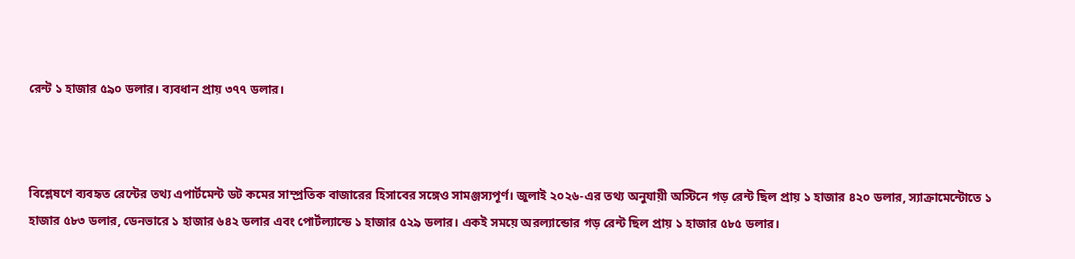রেন্ট ১ হাজার ৫৯০ ডলার। ব্যবধান প্রায় ৩৭৭ ডলার।



বিশ্লেষণে ব্যবহৃত রেন্টের তথ্য এপার্টমেন্ট ডট কমের সাম্প্রতিক বাজারের হিসাবের সঙ্গেও সামঞ্জস্যপূর্ণ। জুলাই ২০২৬-এর তথ্য অনুযায়ী অস্টিনে গড় রেন্ট ছিল প্রায় ১ হাজার ৪২০ ডলার, স্যাক্রামেন্টোতে ১ হাজার ৫৮৩ ডলার, ডেনভারে ১ হাজার ৬৪২ ডলার এবং পোর্টল্যান্ডে ১ হাজার ৫২৯ ডলার। একই সময়ে অরল্যান্ডোর গড় রেন্ট ছিল প্রায় ১ হাজার ৫৮৫ ডলার।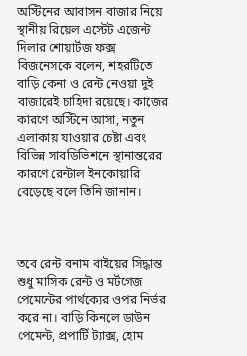অস্টিনের আবাসন বাজার নিয়ে স্থানীয় রিয়েল এস্টেট এজেন্ট দিলার শোয়ার্টজ ফক্স বিজনেসকে বলেন, শহরটিতে বাড়ি কেনা ও রেন্ট নেওয়া দুই বাজারেই চাহিদা রয়েছে। কাজের কারণে অস্টিনে আসা, নতুন এলাকায় যাওয়ার চেষ্টা এবং বিভিন্ন সাবডিভিশনে স্থানান্তরের কারণে রেন্টাল ইনকোয়ারি বেড়েছে বলে তিনি জানান।



তবে রেন্ট বনাম বাইয়ের সিদ্ধান্ত শুধু মাসিক রেন্ট ও মর্টগেজ পেমেন্টের পার্থক্যের ওপর নির্ভর করে না। বাড়ি কিনলে ডাউন পেমেন্ট, প্রপার্টি ট্যাক্স, হোম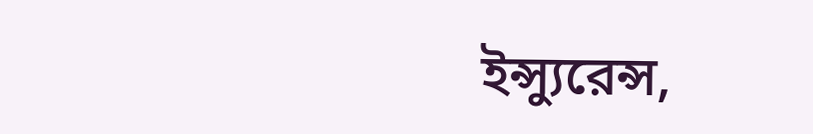ইন্স্যুরেন্স,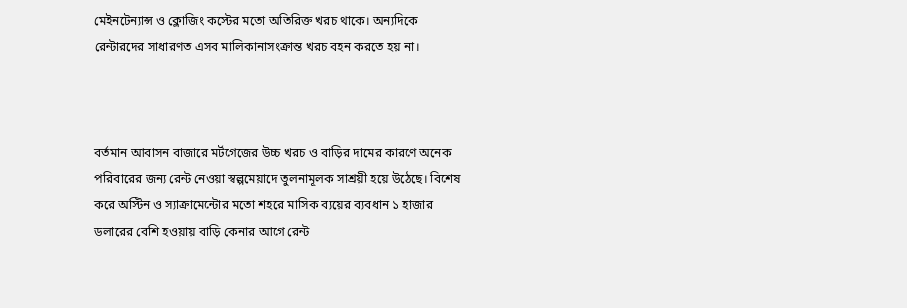মেইনটেন্যান্স ও ক্লোজিং কস্টের মতো অতিরিক্ত খরচ থাকে। অন্যদিকে রেন্টারদের সাধারণত এসব মালিকানাসংক্রান্ত খরচ বহন করতে হয় না।



বর্তমান আবাসন বাজারে মর্টগেজের উচ্চ খরচ ও বাড়ির দামের কারণে অনেক পরিবারের জন্য রেন্ট নেওয়া স্বল্পমেয়াদে তুলনামূলক সাশ্রয়ী হয়ে উঠেছে। বিশেষ করে অস্টিন ও স্যাক্রামেন্টোর মতো শহরে মাসিক ব্যয়ের ব্যবধান ১ হাজার ডলারের বেশি হওয়ায় বাড়ি কেনার আগে রেন্ট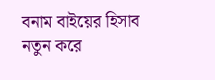বনাম বাইয়ের হিসাব নতুন করে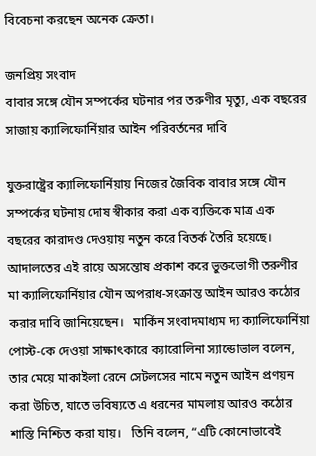বিবেচনা করছেন অনেক ক্রেতা।

জনপ্রিয় সংবাদ
বাবার সঙ্গে যৌন সম্পর্কের ঘটনার পর তরুণীর মৃত্যু, এক বছরের সাজায় ক্যালিফোর্নিয়ার আইন পরিবর্তনের দাবি

যুক্তরাষ্ট্রের ক্যালিফোর্নিয়ায় নিজের জৈবিক বাবার সঙ্গে যৌন সম্পর্কের ঘটনায় দোষ স্বীকার করা এক ব্যক্তিকে মাত্র এক বছরের কারাদণ্ড দেওয়ায় নতুন করে বিতর্ক তৈরি হয়েছে। আদালতের এই রায়ে অসন্তোষ প্রকাশ করে ভুক্তভোগী তরুণীর মা ক্যালিফোর্নিয়ার যৌন অপরাধ-সংক্রান্ত আইন আরও কঠোর করার দাবি জানিয়েছেন।   মার্কিন সংবাদমাধ্যম দ্য ক্যালিফোর্নিয়া পোস্ট-কে দেওয়া সাক্ষাৎকারে ক্যারোলিনা স্যান্ডোভাল বলেন, তার মেয়ে মাকাইলা রেনে সেটলসের নামে নতুন আইন প্রণয়ন করা উচিত, যাতে ভবিষ্যতে এ ধরনের মামলায় আরও কঠোর শাস্তি নিশ্চিত করা যায়।   তিনি বলেন, “এটি কোনোভাবেই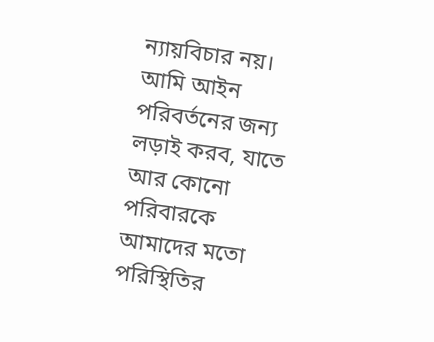ন্যায়বিচার নয়। আমি আইন পরিবর্তনের জন্য লড়াই করব, যাতে আর কোনো পরিবারকে আমাদের মতো পরিস্থিতির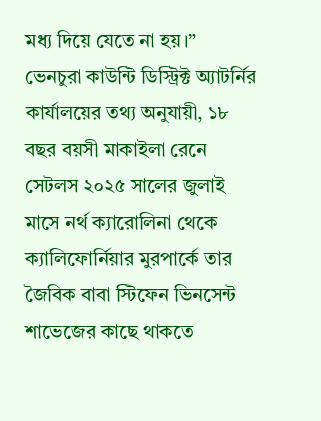মধ্য দিয়ে যেতে না হয়।”   ভেনচুরা কাউন্টি ডিস্ট্রিক্ট অ্যাটর্নির কার্যালয়ের তথ্য অনুযায়ী, ১৮ বছর বয়সী মাকাইলা রেনে সেটলস ২০২৫ সালের জুলাই মাসে নর্থ ক্যারোলিনা থেকে ক্যালিফোর্নিয়ার মুরপার্কে তার জৈবিক বাবা স্টিফেন ভিনসেন্ট শাভেজের কাছে থাকতে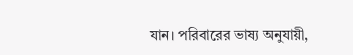যান। পরিবারের ভাষ্য অনুযায়ী,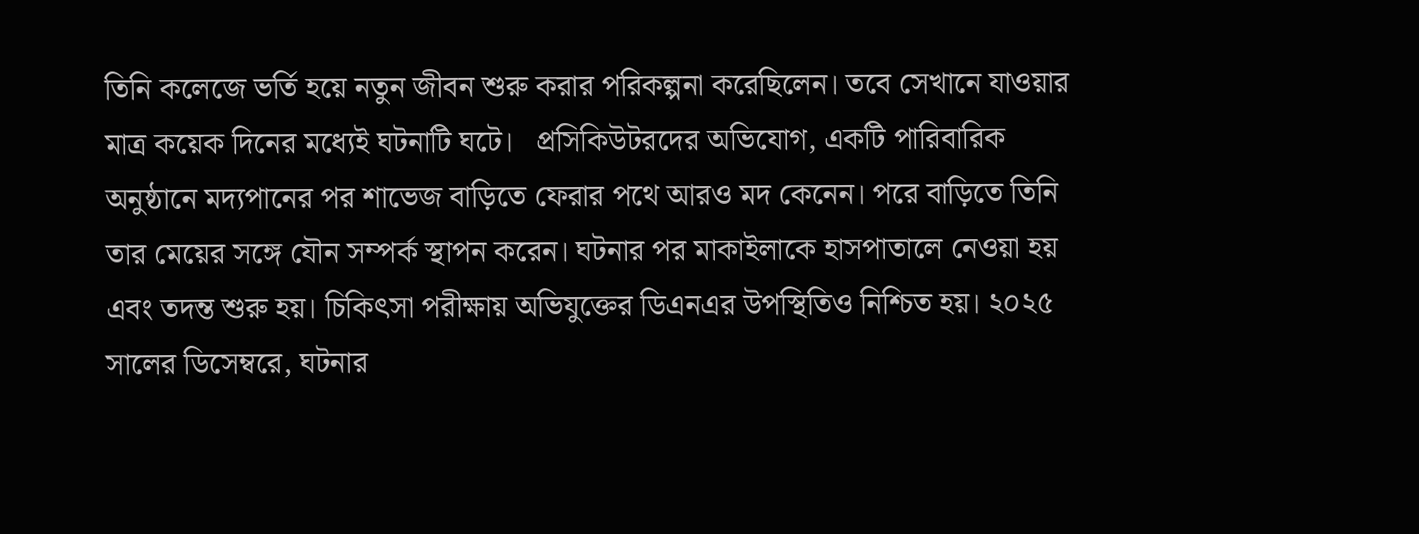তিনি কলেজে ভর্তি হয়ে নতুন জীবন শুরু করার পরিকল্পনা করেছিলেন। তবে সেখানে যাওয়ার মাত্র কয়েক দিনের মধ্যেই ঘটনাটি ঘটে।   প্রসিকিউটরদের অভিযোগ, একটি পারিবারিক অনুষ্ঠানে মদ্যপানের পর শাভেজ বাড়িতে ফেরার পথে আরও মদ কেনেন। পরে বাড়িতে তিনি তার মেয়ের সঙ্গে যৌন সম্পর্ক স্থাপন করেন। ঘটনার পর মাকাইলাকে হাসপাতালে নেওয়া হয় এবং তদন্ত শুরু হয়। চিকিৎসা পরীক্ষায় অভিযুক্তের ডিএনএর উপস্থিতিও নিশ্চিত হয়। ২০২৫ সালের ডিসেম্বরে, ঘটনার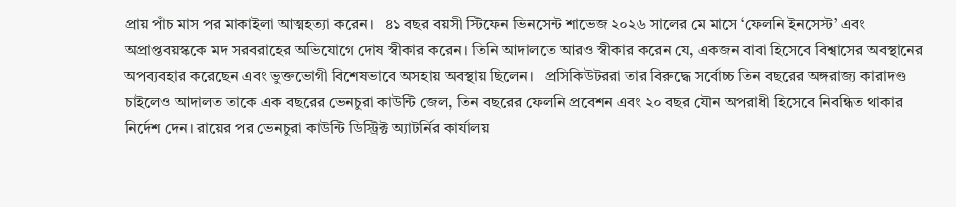প্রায় পাঁচ মাস পর মাকাইলা আত্মহত্যা করেন।   ৪১ বছর বয়সী স্টিফেন ভিনসেন্ট শাভেজ ২০২৬ সালের মে মাসে ‘ফেলনি ইনসেস্ট’ এবং অপ্রাপ্তবয়স্ককে মদ সরবরাহের অভিযোগে দোষ স্বীকার করেন। তিনি আদালতে আরও স্বীকার করেন যে, একজন বাবা হিসেবে বিশ্বাসের অবস্থানের অপব্যবহার করেছেন এবং ভুক্তভোগী বিশেষভাবে অসহায় অবস্থায় ছিলেন।   প্রসিকিউটররা তার বিরুদ্ধে সর্বোচ্চ তিন বছরের অঙ্গরাজ্য কারাদণ্ড চাইলেও আদালত তাকে এক বছরের ভেনচুরা কাউন্টি জেল, তিন বছরের ফেলনি প্রবেশন এবং ২০ বছর যৌন অপরাধী হিসেবে নিবন্ধিত থাকার নির্দেশ দেন। রায়ের পর ভেনচুরা কাউন্টি ডিস্ট্রিক্ট অ্যাটর্নির কার্যালয়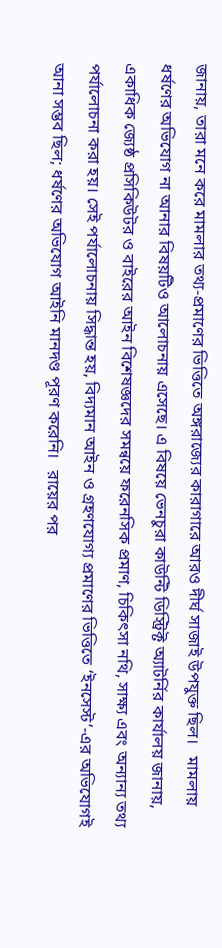জানায়, তারা মনে করে মামলার তথ্য-প্রমাণের ভিত্তিতে অঙ্গরাজ্যের কারাগারে আরও দীর্ঘ সাজাই উপযুক্ত ছিল।   মামলায় ধর্ষণের অভিযোগ না আনার বিষয়টিও আলোচনায় এসেছে। এ বিষয়ে ভেনচুরা কাউন্টি ডিস্ট্রিক্ট অ্যাটর্নির কার্যালয় জানায়, একাধিক জ্যেষ্ঠ প্রসিকিউটর ও বাইরের আইন বিশেষজ্ঞদের সমন্বয়ে ফরেনসিক প্রমাণ, চিকিৎসা নথি, সাক্ষ্য এবং অন্যান্য তথ্য পর্যালোচনা করা হয়। সেই পর্যালোচনায় সিদ্ধান্ত হয়, বিদ্যমান আইন ও গ্রহণযোগ্য প্রমাণের ভিত্তিতে ‘ইনসেস্ট’-এর অভিযোগই আনা সম্ভব ছিল; ধর্ষণের অভিযোগ আইনি মানদণ্ড পূরণ করেনি।   রায়ের পর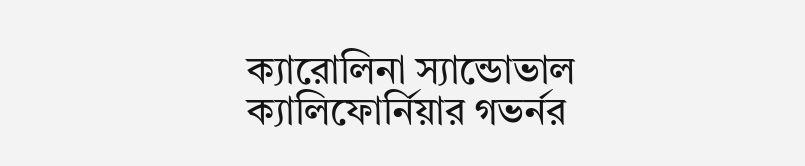ক্যারোলিনা স্যান্ডোভাল ক্যালিফোর্নিয়ার গভর্নর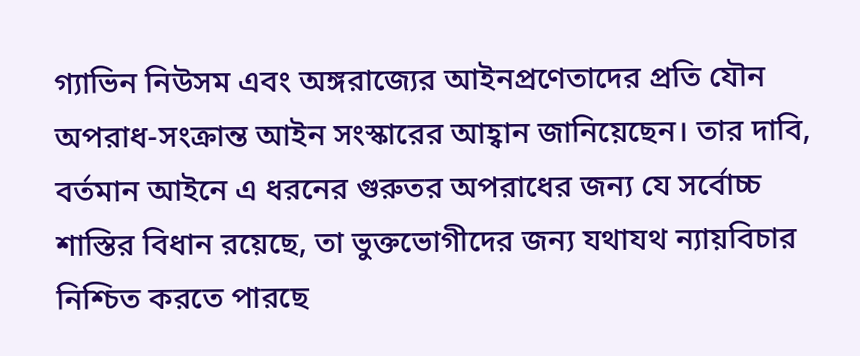গ্যাভিন নিউসম এবং অঙ্গরাজ্যের আইনপ্রণেতাদের প্রতি যৌন অপরাধ-সংক্রান্ত আইন সংস্কারের আহ্বান জানিয়েছেন। তার দাবি, বর্তমান আইনে এ ধরনের গুরুতর অপরাধের জন্য যে সর্বোচ্চ শাস্তির বিধান রয়েছে, তা ভুক্তভোগীদের জন্য যথাযথ ন্যায়বিচার নিশ্চিত করতে পারছে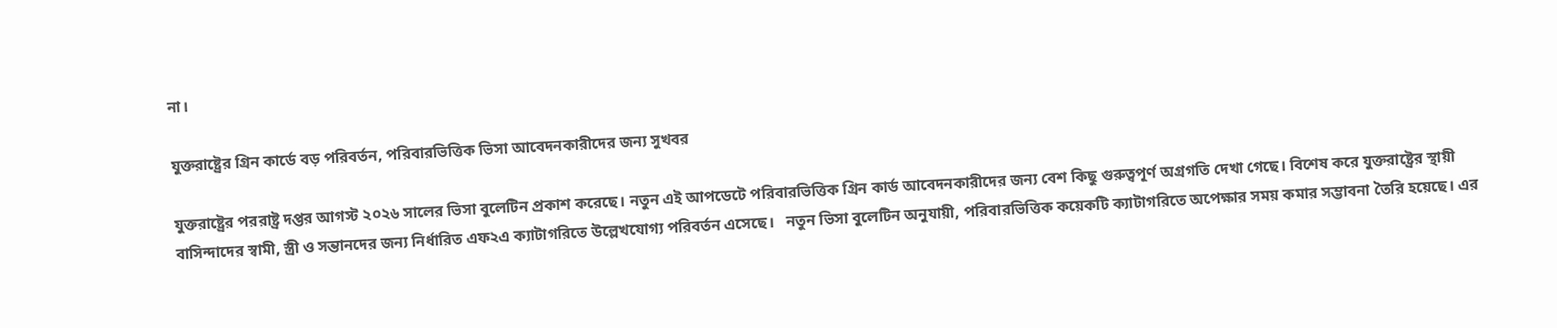না।

যুক্তরাষ্ট্রের গ্রিন কার্ডে বড় পরিবর্তন, পরিবারভিত্তিক ভিসা আবেদনকারীদের জন্য সুখবর

যুক্তরাষ্ট্রের পররাষ্ট্র দপ্তর আগস্ট ২০২৬ সালের ভিসা বুলেটিন প্রকাশ করেছে। নতুন এই আপডেটে পরিবারভিত্তিক গ্রিন কার্ড আবেদনকারীদের জন্য বেশ কিছু গুরুত্বপূর্ণ অগ্রগতি দেখা গেছে। বিশেষ করে যুক্তরাষ্ট্রের স্থায়ী বাসিন্দাদের স্বামী, স্ত্রী ও সন্তানদের জন্য নির্ধারিত এফ২এ ক্যাটাগরিতে উল্লেখযোগ্য পরিবর্তন এসেছে।   নতুন ভিসা বুলেটিন অনুযায়ী, পরিবারভিত্তিক কয়েকটি ক্যাটাগরিতে অপেক্ষার সময় কমার সম্ভাবনা তৈরি হয়েছে। এর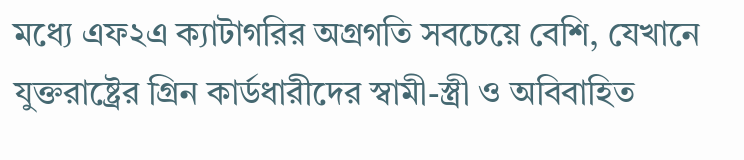মধ্যে এফ২এ ক্যাটাগরির অগ্রগতি সবচেয়ে বেশি, যেখানে যুক্তরাষ্ট্রের গ্রিন কার্ডধারীদের স্বামী-স্ত্রী ও অবিবাহিত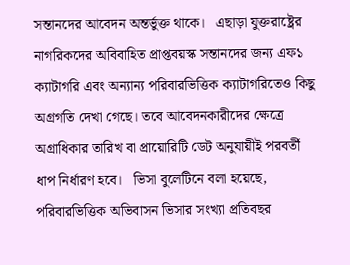সন্তানদের আবেদন অন্তর্ভুক্ত থাকে।   এছাড়া যুক্তরাষ্ট্রের নাগরিকদের অবিবাহিত প্রাপ্তবয়স্ক সন্তানদের জন্য এফ১ ক্যাটাগরি এবং অন্যান্য পরিবারভিত্তিক ক্যাটাগরিতেও কিছু অগ্রগতি দেখা গেছে। তবে আবেদনকারীদের ক্ষেত্রে অগ্রাধিকার তারিখ বা প্রায়োরিটি ডেট অনুযায়ীই পরবর্তী ধাপ নির্ধারণ হবে।   ভিসা বুলেটিনে বলা হয়েছে, পরিবারভিত্তিক অভিবাসন ভিসার সংখ্যা প্রতিবছর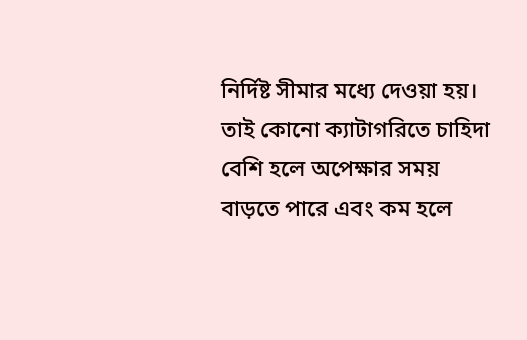নির্দিষ্ট সীমার মধ্যে দেওয়া হয়। তাই কোনো ক্যাটাগরিতে চাহিদা বেশি হলে অপেক্ষার সময় বাড়তে পারে এবং কম হলে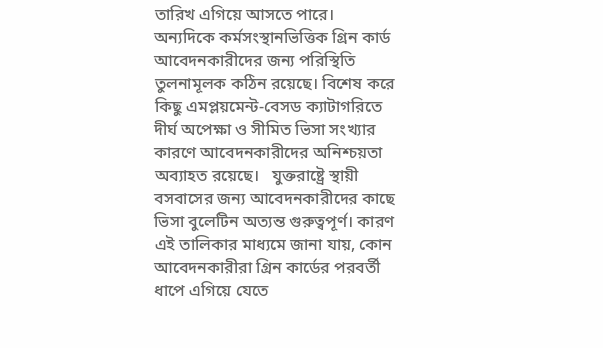তারিখ এগিয়ে আসতে পারে।   অন্যদিকে কর্মসংস্থানভিত্তিক গ্রিন কার্ড আবেদনকারীদের জন্য পরিস্থিতি তুলনামূলক কঠিন রয়েছে। বিশেষ করে কিছু এমপ্লয়মেন্ট-বেসড ক্যাটাগরিতে দীর্ঘ অপেক্ষা ও সীমিত ভিসা সংখ্যার কারণে আবেদনকারীদের অনিশ্চয়তা অব্যাহত রয়েছে।   যুক্তরাষ্ট্রে স্থায়ী বসবাসের জন্য আবেদনকারীদের কাছে ভিসা বুলেটিন অত্যন্ত গুরুত্বপূর্ণ। কারণ এই তালিকার মাধ্যমে জানা যায়, কোন আবেদনকারীরা গ্রিন কার্ডের পরবর্তী ধাপে এগিয়ে যেতে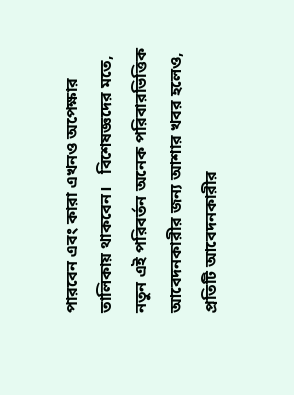পারবেন এবং কারা এখনও অপেক্ষার তালিকায় থাকবেন।   বিশেষজ্ঞদের মতে, নতুন এই পরিবর্তন অনেক পরিবারভিত্তিক আবেদনকারীর জন্য আশার খবর হলেও, প্রতিটি আবেদনকারীর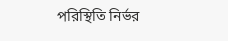পরিস্থিতি নির্ভর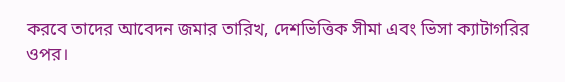করবে তাদের আবেদন জমার তারিখ, দেশভিত্তিক সীমা এবং ভিসা ক্যাটাগরির ওপর।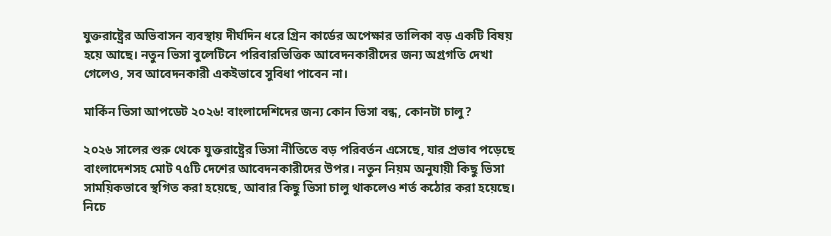যুক্তরাষ্ট্রের অভিবাসন ব্যবস্থায় দীর্ঘদিন ধরে গ্রিন কার্ডের অপেক্ষার তালিকা বড় একটি বিষয় হয়ে আছে। নতুন ভিসা বুলেটিনে পরিবারভিত্তিক আবেদনকারীদের জন্য অগ্রগতি দেখা গেলেও, সব আবেদনকারী একইভাবে সুবিধা পাবেন না।

মার্কিন ভিসা আপডেট ২০২৬! বাংলাদেশিদের জন্য কোন ভিসা বন্ধ, কোনটা চালু?

২০২৬ সালের শুরু থেকে যুক্তরাষ্ট্রের ভিসা নীতিতে বড় পরিবর্তন এসেছে, যার প্রভাব পড়েছে বাংলাদেশসহ মোট ৭৫টি দেশের আবেদনকারীদের উপর। নতুন নিয়ম অনুযায়ী কিছু ভিসা সাময়িকভাবে স্থগিত করা হয়েছে, আবার কিছু ভিসা চালু থাকলেও শর্ত কঠোর করা হয়েছে। নিচে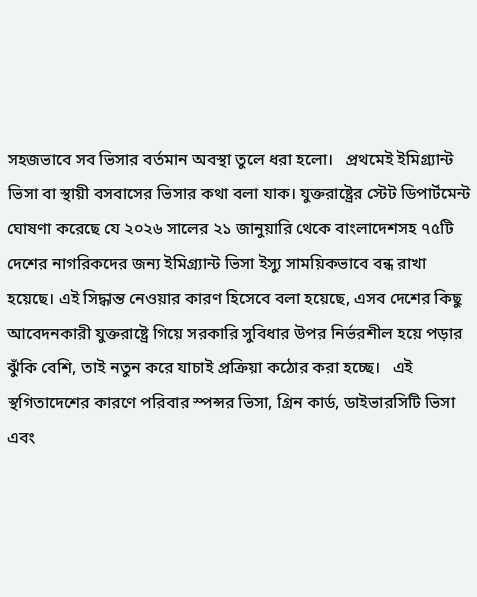সহজভাবে সব ভিসার বর্তমান অবস্থা তুলে ধরা হলো।   প্রথমেই ইমিগ্র্যান্ট ভিসা বা স্থায়ী বসবাসের ভিসার কথা বলা যাক। যুক্তরাষ্ট্রের স্টেট ডিপার্টমেন্ট ঘোষণা করেছে যে ২০২৬ সালের ২১ জানুয়ারি থেকে বাংলাদেশসহ ৭৫টি দেশের নাগরিকদের জন্য ইমিগ্র্যান্ট ভিসা ইস্যু সাময়িকভাবে বন্ধ রাখা হয়েছে। এই সিদ্ধান্ত নেওয়ার কারণ হিসেবে বলা হয়েছে, এসব দেশের কিছু আবেদনকারী যুক্তরাষ্ট্রে গিয়ে সরকারি সুবিধার উপর নির্ভরশীল হয়ে পড়ার ঝুঁকি বেশি, তাই নতুন করে যাচাই প্রক্রিয়া কঠোর করা হচ্ছে।   এই স্থগিতাদেশের কারণে পরিবার স্পন্সর ভিসা, গ্রিন কার্ড, ডাইভারসিটি ভিসা এবং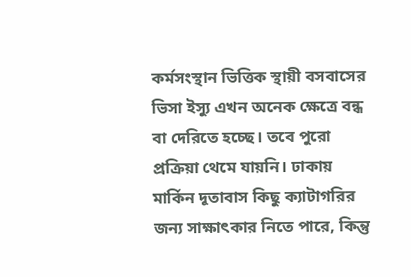কর্মসংস্থান ভিত্তিক স্থায়ী বসবাসের ভিসা ইস্যু এখন অনেক ক্ষেত্রে বন্ধ বা দেরিতে হচ্ছে। তবে পুরো প্রক্রিয়া থেমে যায়নি। ঢাকায় মার্কিন দূতাবাস কিছু ক্যাটাগরির জন্য সাক্ষাৎকার নিতে পারে, কিন্তু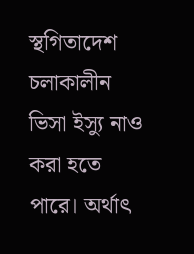স্থগিতাদেশ চলাকালীন ভিসা ইস্যু নাও করা হতে পারে। অর্থাৎ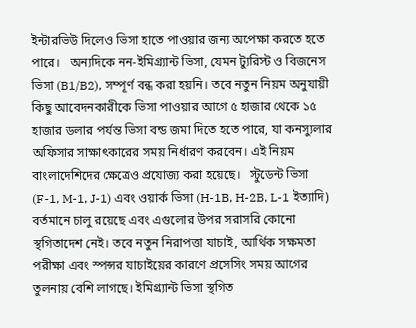ইন্টারভিউ দিলেও ভিসা হাতে পাওয়ার জন্য অপেক্ষা করতে হতে পারে।   অন্যদিকে নন-ইমিগ্র্যান্ট ভিসা, যেমন ট্যুরিস্ট ও বিজনেস ভিসা (B1/B2), সম্পূর্ণ বন্ধ করা হয়নি। তবে নতুন নিয়ম অনুযায়ী কিছু আবেদনকারীকে ভিসা পাওয়ার আগে ৫ হাজার থেকে ১৫ হাজার ডলার পর্যন্ত ভিসা বন্ড জমা দিতে হতে পারে, যা কনস্যুলার অফিসার সাক্ষাৎকারের সময় নির্ধারণ করবেন। এই নিয়ম বাংলাদেশিদের ক্ষেত্রেও প্রযোজ্য করা হয়েছে।   স্টুডেন্ট ভিসা (F-1, M-1, J-1) এবং ওয়ার্ক ভিসা (H-1B, H-2B, L-1 ইত্যাদি) বর্তমানে চালু রয়েছে এবং এগুলোর উপর সরাসরি কোনো স্থগিতাদেশ নেই। তবে নতুন নিরাপত্তা যাচাই, আর্থিক সক্ষমতা পরীক্ষা এবং স্পন্সর যাচাইয়ের কারণে প্রসেসিং সময় আগের তুলনায় বেশি লাগছে। ইমিগ্র্যান্ট ভিসা স্থগিত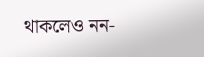থাকলেও নন-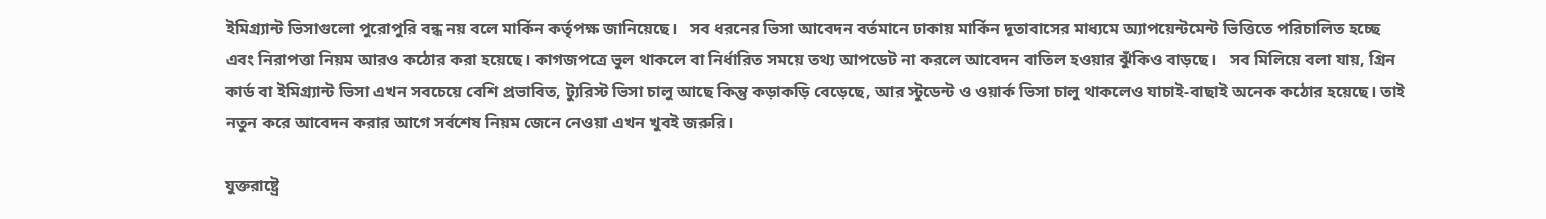ইমিগ্র্যান্ট ভিসাগুলো পুরোপুরি বন্ধ নয় বলে মার্কিন কর্তৃপক্ষ জানিয়েছে।   সব ধরনের ভিসা আবেদন বর্তমানে ঢাকায় মার্কিন দূতাবাসের মাধ্যমে অ্যাপয়েন্টমেন্ট ভিত্তিতে পরিচালিত হচ্ছে এবং নিরাপত্তা নিয়ম আরও কঠোর করা হয়েছে। কাগজপত্রে ভুল থাকলে বা নির্ধারিত সময়ে তথ্য আপডেট না করলে আবেদন বাতিল হওয়ার ঝুঁকিও বাড়ছে।   সব মিলিয়ে বলা যায়, গ্রিন কার্ড বা ইমিগ্র্যান্ট ভিসা এখন সবচেয়ে বেশি প্রভাবিত, ট্যুরিস্ট ভিসা চালু আছে কিন্তু কড়াকড়ি বেড়েছে, আর স্টুডেন্ট ও ওয়ার্ক ভিসা চালু থাকলেও যাচাই-বাছাই অনেক কঠোর হয়েছে। তাই নতুন করে আবেদন করার আগে সর্বশেষ নিয়ম জেনে নেওয়া এখন খুবই জরুরি।

যুক্তরাষ্ট্রে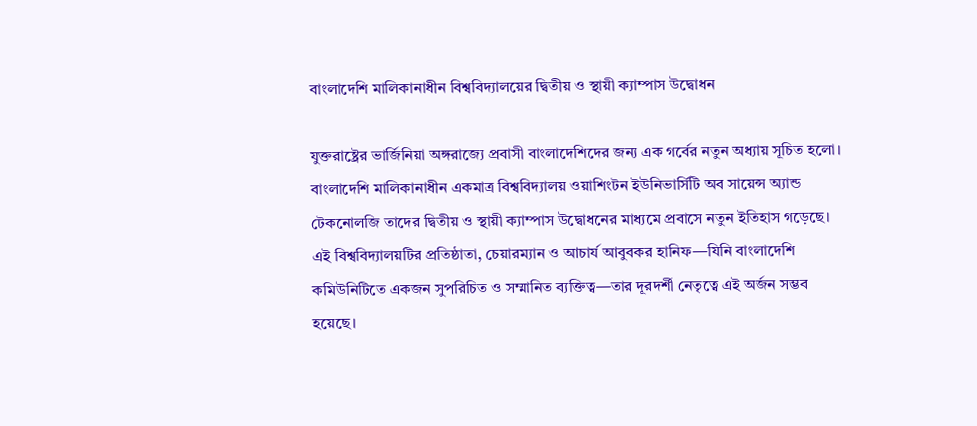বাংলাদেশি মালিকানাধীন বিশ্ববিদ্যালয়ের দ্বিতীয় ও স্থায়ী ক্যাম্পাস উদ্বোধন

যুক্তরাষ্ট্রের ভার্জিনিয়া অঙ্গরাজ্যে প্রবাসী বাংলাদেশিদের জন্য এক গর্বের নতুন অধ্যায় সূচিত হলো। বাংলাদেশি মালিকানাধীন একমাত্র বিশ্ববিদ্যালয় ওয়াশিংটন ইউনিভার্সিটি অব সায়েন্স অ্যান্ড টেকনোলজি তাদের দ্বিতীয় ও স্থায়ী ক্যাম্পাস উদ্বোধনের মাধ্যমে প্রবাসে নতুন ইতিহাস গড়েছে।   এই বিশ্ববিদ্যালয়টির প্রতিষ্ঠাতা, চেয়ারম্যান ও আচার্য আবুবকর হানিফ—যিনি বাংলাদেশি কমিউনিটিতে একজন সুপরিচিত ও সম্মানিত ব্যক্তিত্ব—তার দূরদর্শী নেতৃত্বে এই অর্জন সম্ভব হয়েছে।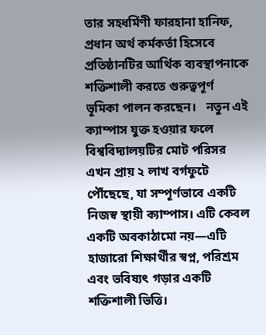তার সহধর্মিণী ফারহানা হানিফ, প্রধান অর্থ কর্মকর্তা হিসেবে প্রতিষ্ঠানটির আর্থিক ব্যবস্থাপনাকে শক্তিশালী করতে গুরুত্বপূর্ণ ভূমিকা পালন করছেন।   নতুন এই ক্যাম্পাস যুক্ত হওয়ার ফলে বিশ্ববিদ্যালয়টির মোট পরিসর এখন প্রায় ২ লাখ বর্গফুটে পৌঁছেছে, যা সম্পূর্ণভাবে একটি নিজস্ব স্থায়ী ক্যাম্পাস। এটি কেবল একটি অবকাঠামো নয়—এটি হাজারো শিক্ষার্থীর স্বপ্ন, পরিশ্রম এবং ভবিষ্যৎ গড়ার একটি শক্তিশালী ভিত্তি।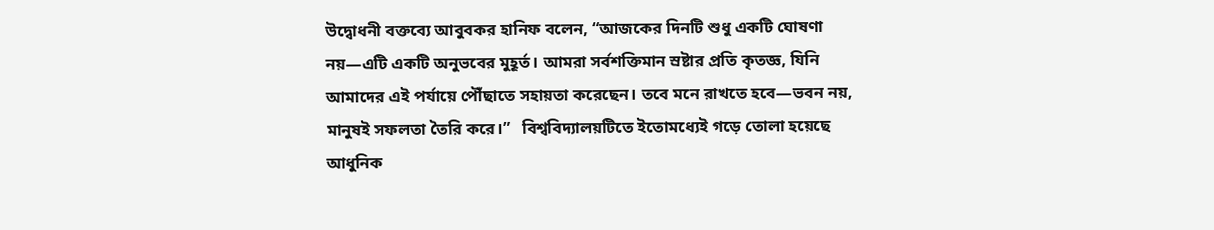উদ্বোধনী বক্তব্যে আবুবকর হানিফ বলেন, “আজকের দিনটি শুধু একটি ঘোষণা নয়—এটি একটি অনুভবের মুহূর্ত। আমরা সর্বশক্তিমান স্রষ্টার প্রতি কৃতজ্ঞ, যিনি আমাদের এই পর্যায়ে পৌঁছাতে সহায়তা করেছেন। তবে মনে রাখতে হবে—ভবন নয়, মানুষই সফলতা তৈরি করে।”   বিশ্ববিদ্যালয়টিতে ইতোমধ্যেই গড়ে তোলা হয়েছে আধুনিক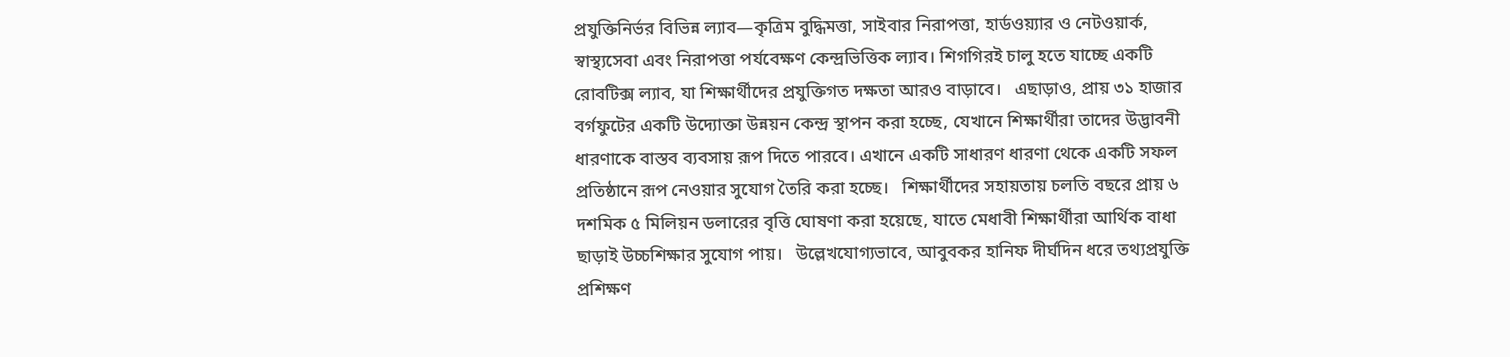প্রযুক্তিনির্ভর বিভিন্ন ল্যাব—কৃত্রিম বুদ্ধিমত্তা, সাইবার নিরাপত্তা, হার্ডওয়্যার ও নেটওয়ার্ক, স্বাস্থ্যসেবা এবং নিরাপত্তা পর্যবেক্ষণ কেন্দ্রভিত্তিক ল্যাব। শিগগিরই চালু হতে যাচ্ছে একটি রোবটিক্স ল্যাব, যা শিক্ষার্থীদের প্রযুক্তিগত দক্ষতা আরও বাড়াবে।   এছাড়াও, প্রায় ৩১ হাজার বর্গফুটের একটি উদ্যোক্তা উন্নয়ন কেন্দ্র স্থাপন করা হচ্ছে, যেখানে শিক্ষার্থীরা তাদের উদ্ভাবনী ধারণাকে বাস্তব ব্যবসায় রূপ দিতে পারবে। এখানে একটি সাধারণ ধারণা থেকে একটি সফল প্রতিষ্ঠানে রূপ নেওয়ার সুযোগ তৈরি করা হচ্ছে।   শিক্ষার্থীদের সহায়তায় চলতি বছরে প্রায় ৬ দশমিক ৫ মিলিয়ন ডলারের বৃত্তি ঘোষণা করা হয়েছে, যাতে মেধাবী শিক্ষার্থীরা আর্থিক বাধা ছাড়াই উচ্চশিক্ষার সুযোগ পায়।   উল্লেখযোগ্যভাবে, আবুবকর হানিফ দীর্ঘদিন ধরে তথ্যপ্রযুক্তি প্রশিক্ষণ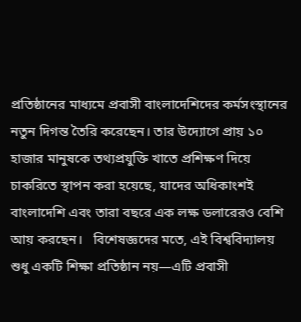প্রতিষ্ঠানের মাধ্যমে প্রবাসী বাংলাদেশিদের কর্মসংস্থানের নতুন দিগন্ত তৈরি করেছেন। তার উদ্যোগে প্রায় ১০ হাজার মানুষকে তথ্যপ্রযুক্তি খাতে প্রশিক্ষণ দিয়ে চাকরিতে স্থাপন করা হয়েছে, যাদের অধিকাংশই বাংলাদেশি এবং তারা বছরে এক লক্ষ ডলারেরও বেশি আয় করছেন।   বিশেষজ্ঞদের মতে, এই বিশ্ববিদ্যালয় শুধু একটি শিক্ষা প্রতিষ্ঠান নয়—এটি প্রবাসী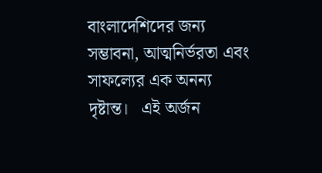বাংলাদেশিদের জন্য সম্ভাবনা, আত্মনির্ভরতা এবং সাফল্যের এক অনন্য দৃষ্টান্ত।   এই অর্জন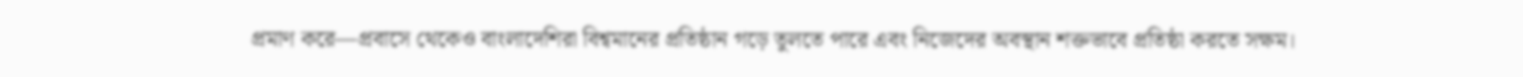প্রমাণ করে—প্রবাসে থেকেও বাংলাদেশিরা বিশ্বমানের প্রতিষ্ঠান গড়ে তুলতে পারে এবং নিজেদের অবস্থান শক্তভাবে প্রতিষ্ঠা করতে সক্ষম।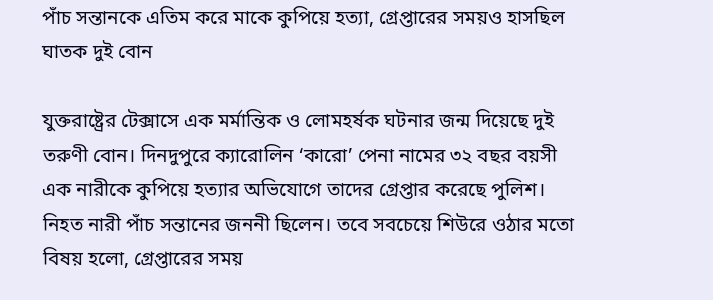পাঁচ সন্তানকে এতিম করে মাকে কুপিয়ে হত্যা, গ্রেপ্তারের সময়ও হাসছিল ঘাতক দুই বোন

যুক্তরাষ্ট্রের টেক্সাসে এক মর্মান্তিক ও লোমহর্ষক ঘটনার জন্ম দিয়েছে দুই তরুণী বোন। দিনদুপুরে ক্যারোলিন ‘কারো’ পেনা নামের ৩২ বছর বয়সী এক নারীকে কুপিয়ে হত্যার অভিযোগে তাদের গ্রেপ্তার করেছে পুলিশ। নিহত নারী পাঁচ সন্তানের জননী ছিলেন। তবে সবচেয়ে শিউরে ওঠার মতো বিষয় হলো, গ্রেপ্তারের সময়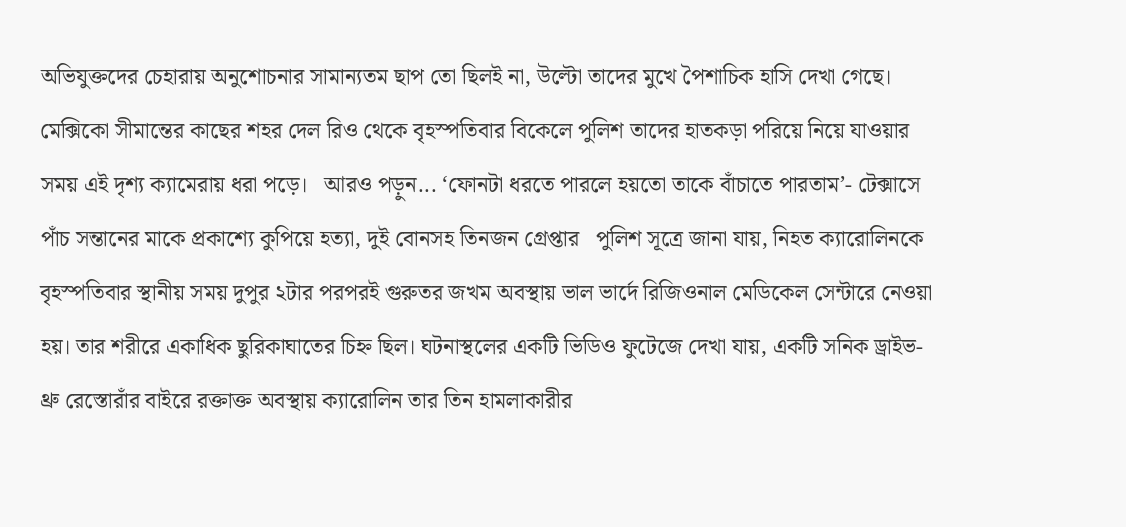অভিযুক্তদের চেহারায় অনুশোচনার সামান্যতম ছাপ তো ছিলই না, উল্টো তাদের মুখে পৈশাচিক হাসি দেখা গেছে। মেক্সিকো সীমান্তের কাছের শহর দেল রিও থেকে বৃহস্পতিবার বিকেলে পুলিশ তাদের হাতকড়া পরিয়ে নিয়ে যাওয়ার সময় এই দৃশ্য ক্যামেরায় ধরা পড়ে।   আরও পড়ুন... ‘ফোনটা ধরতে পারলে হয়তো তাকে বাঁচাতে পারতাম’- টেক্সাসে পাঁচ সন্তানের মাকে প্রকাশ্যে কুপিয়ে হত্যা, দুই বোনসহ তিনজন গ্রেপ্তার   পুলিশ সূত্রে জানা যায়, নিহত ক্যারোলিনকে বৃহস্পতিবার স্থানীয় সময় দুপুর ২টার পরপরই গুরুতর জখম অবস্থায় ভাল ভার্দে রিজিওনাল মেডিকেল সেন্টারে নেওয়া হয়। তার শরীরে একাধিক ছুরিকাঘাতের চিহ্ন ছিল। ঘটনাস্থলের একটি ভিডিও ফুটেজে দেখা যায়, একটি সনিক ড্রাইভ-থ্রু রেস্তোরাঁর বাইরে রক্তাক্ত অবস্থায় ক্যারোলিন তার তিন হামলাকারীর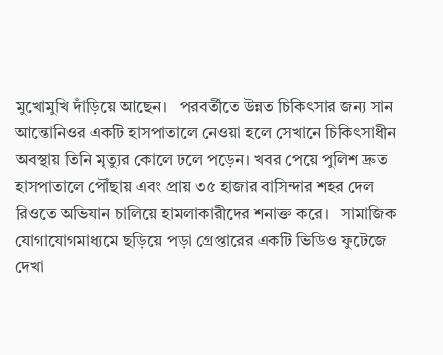মুখোমুখি দাঁড়িয়ে আছেন।   পরবর্তীতে উন্নত চিকিৎসার জন্য সান আন্তোনিওর একটি হাসপাতালে নেওয়া হলে সেখানে চিকিৎসাধীন অবস্থায় তিনি মৃত্যুর কোলে ঢলে পড়েন। খবর পেয়ে পুলিশ দ্রুত হাসপাতালে পৌঁছায় এবং প্রায় ৩৫ হাজার বাসিন্দার শহর দেল রিওতে অভিযান চালিয়ে হামলাকারীদের শনাক্ত করে।   সামাজিক যোগাযোগমাধ্যমে ছড়িয়ে পড়া গ্রেপ্তারের একটি ভিডিও ফুটেজে দেখা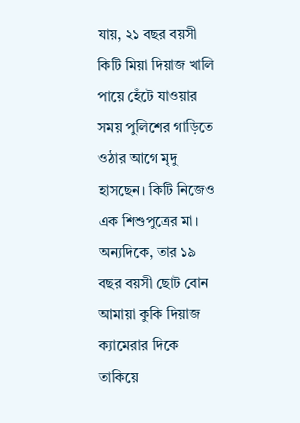যায়, ২১ বছর বয়সী কিটি মিয়া দিয়াজ খালি পায়ে হেঁটে যাওয়ার সময় পুলিশের গাড়িতে ওঠার আগে মৃদু হাসছেন। কিটি নিজেও এক শিশুপুত্রের মা। অন্যদিকে, তার ১৯ বছর বয়সী ছোট বোন আমায়া কুকি দিয়াজ ক্যামেরার দিকে তাকিয়ে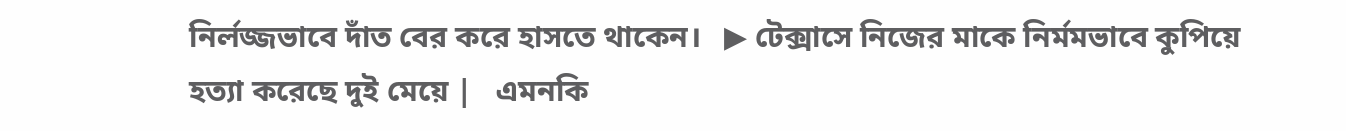নির্লজ্জভাবে দাঁত বের করে হাসতে থাকেন।   ▶ টেক্সাসে নিজের মাকে নির্মমভাবে কুপিয়ে হত্যা করেছে দুই মেয়ে |   এমনকি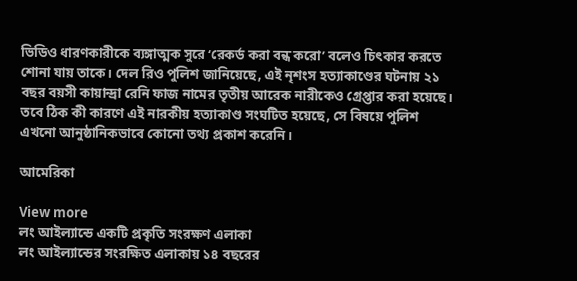ভিডিও ধারণকারীকে ব্যঙ্গাত্মক সুরে ‘রেকর্ড করা বন্ধ করো’ বলেও চিৎকার করতে শোনা যায় তাকে। দেল রিও পুলিশ জানিয়েছে, এই নৃশংস হত্যাকাণ্ডের ঘটনায় ২১ বছর বয়সী কায়ান্দ্রা রেনি ফাজ নামের তৃতীয় আরেক নারীকেও গ্রেপ্তার করা হয়েছে। তবে ঠিক কী কারণে এই নারকীয় হত্যাকাণ্ড সংঘটিত হয়েছে, সে বিষয়ে পুলিশ এখনো আনুষ্ঠানিকভাবে কোনো তথ্য প্রকাশ করেনি।

আমেরিকা

View more
লং আইল্যান্ডে একটি প্রকৃতি সংরক্ষণ এলাকা
লং আইল্যান্ডের সংরক্ষিত এলাকায় ১৪ বছরের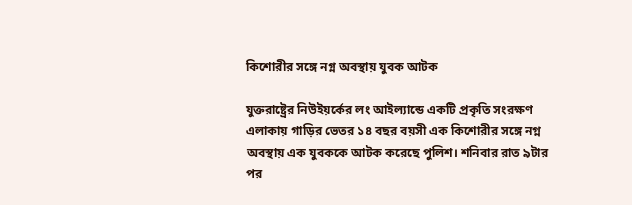কিশোরীর সঙ্গে নগ্ন অবস্থায় যুবক আটক

যুক্তরাষ্ট্রের নিউইয়র্কের লং আইল্যান্ডে একটি প্রকৃতি সংরক্ষণ এলাকায় গাড়ির ভেতর ১৪ বছর বয়সী এক কিশোরীর সঙ্গে নগ্ন অবস্থায় এক যুবককে আটক করেছে পুলিশ। শনিবার রাত ৯টার পর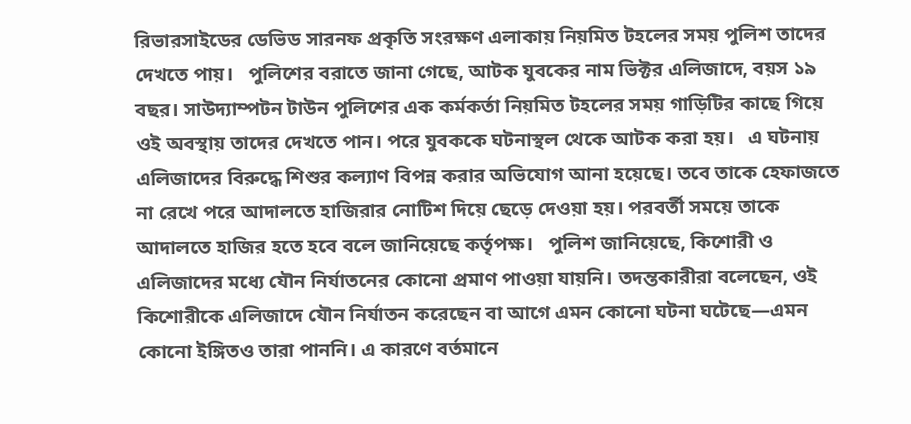রিভারসাইডের ডেভিড সারনফ প্রকৃতি সংরক্ষণ এলাকায় নিয়মিত টহলের সময় পুলিশ তাদের দেখতে পায়।   পুলিশের বরাতে জানা গেছে, আটক যুবকের নাম ভিক্টর এলিজাদে, বয়স ১৯ বছর। সাউদ্যাম্পটন টাউন পুলিশের এক কর্মকর্তা নিয়মিত টহলের সময় গাড়িটির কাছে গিয়ে ওই অবস্থায় তাদের দেখতে পান। পরে যুবককে ঘটনাস্থল থেকে আটক করা হয়।   এ ঘটনায় এলিজাদের বিরুদ্ধে শিশুর কল্যাণ বিপন্ন করার অভিযোগ আনা হয়েছে। তবে তাকে হেফাজতে না রেখে পরে আদালতে হাজিরার নোটিশ দিয়ে ছেড়ে দেওয়া হয়। পরবর্তী সময়ে তাকে আদালতে হাজির হতে হবে বলে জানিয়েছে কর্তৃপক্ষ।   পুলিশ জানিয়েছে, কিশোরী ও এলিজাদের মধ্যে যৌন নির্যাতনের কোনো প্রমাণ পাওয়া যায়নি। তদন্তকারীরা বলেছেন, ওই কিশোরীকে এলিজাদে যৌন নির্যাতন করেছেন বা আগে এমন কোনো ঘটনা ঘটেছে—এমন কোনো ইঙ্গিতও তারা পাননি। এ কারণে বর্তমানে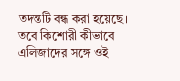তদন্তটি বন্ধ করা হয়েছে।   তবে কিশোরী কীভাবে এলিজাদের সঙ্গে ওই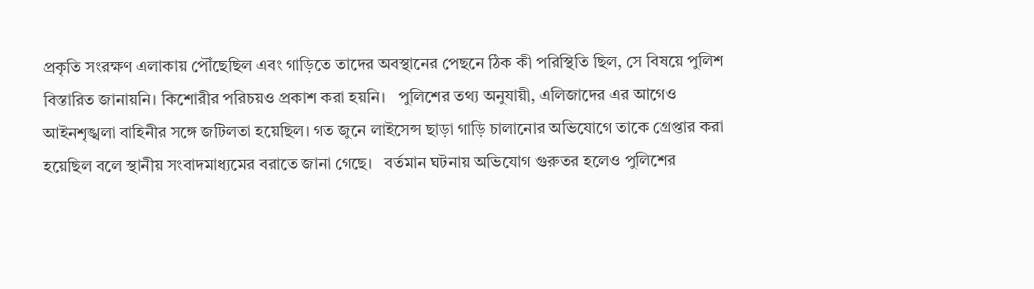প্রকৃতি সংরক্ষণ এলাকায় পৌঁছেছিল এবং গাড়িতে তাদের অবস্থানের পেছনে ঠিক কী পরিস্থিতি ছিল, সে বিষয়ে পুলিশ বিস্তারিত জানায়নি। কিশোরীর পরিচয়ও প্রকাশ করা হয়নি।   পুলিশের তথ্য অনুযায়ী, এলিজাদের এর আগেও আইনশৃঙ্খলা বাহিনীর সঙ্গে জটিলতা হয়েছিল। গত জুনে লাইসেন্স ছাড়া গাড়ি চালানোর অভিযোগে তাকে গ্রেপ্তার করা হয়েছিল বলে স্থানীয় সংবাদমাধ্যমের বরাতে জানা গেছে।   বর্তমান ঘটনায় অভিযোগ গুরুতর হলেও পুলিশের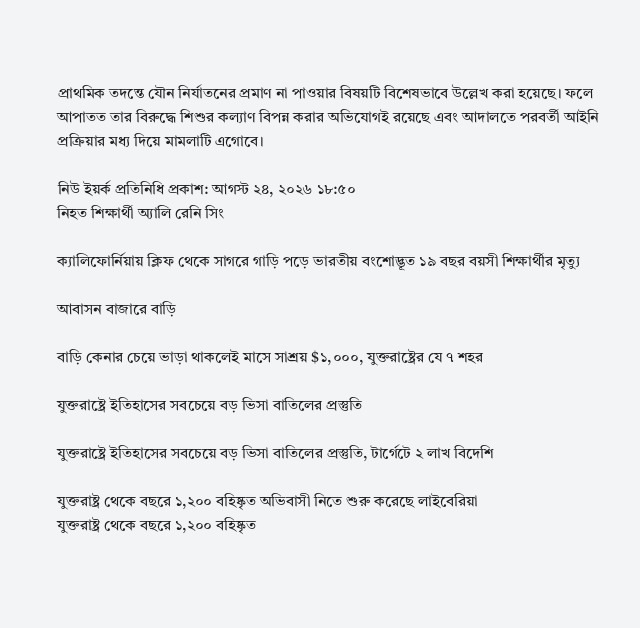প্রাথমিক তদন্তে যৌন নির্যাতনের প্রমাণ না পাওয়ার বিষয়টি বিশেষভাবে উল্লেখ করা হয়েছে। ফলে আপাতত তার বিরুদ্ধে শিশুর কল্যাণ বিপন্ন করার অভিযোগই রয়েছে এবং আদালতে পরবর্তী আইনি প্রক্রিয়ার মধ্য দিয়ে মামলাটি এগোবে।

নিউ ইয়র্ক প্রতিনিধি প্রকাশ: আগস্ট ২৪, ২০২৬ ১৮:৫০
নিহত শিক্ষার্থী অ্যালি রেনি সিং

ক্যালিফোর্নিয়ায় ক্লিফ থেকে সাগরে গাড়ি পড়ে ভারতীয় বংশোদ্ভূত ১৯ বছর বয়সী শিক্ষার্থীর মৃত্যু

আবাসন বাজারে বাড়ি

বাড়ি কেনার চেয়ে ভাড়া থাকলেই মাসে সাশ্রয় $১,০০০, যুক্তরাষ্ট্রের যে ৭ শহর

যুক্তরাষ্ট্রে ইতিহাসের সবচেয়ে বড় ভিসা বাতিলের প্রস্তুতি

যুক্তরাষ্ট্রে ইতিহাসের সবচেয়ে বড় ভিসা বাতিলের প্রস্তুতি, টার্গেটে ২ লাখ বিদেশি

যুক্তরাষ্ট্র থেকে বছরে ১,২০০ বহিষ্কৃত অভিবাসী নিতে শুরু করেছে লাইবেরিয়া
যুক্তরাষ্ট্র থেকে বছরে ১,২০০ বহিষ্কৃত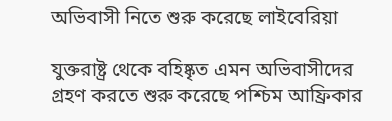অভিবাসী নিতে শুরু করেছে লাইবেরিয়া

যুক্তরাষ্ট্র থেকে বহিষ্কৃত এমন অভিবাসীদের গ্রহণ করতে শুরু করেছে পশ্চিম আফ্রিকার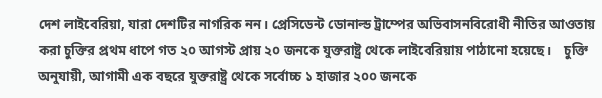দেশ লাইবেরিয়া, যারা দেশটির নাগরিক নন। প্রেসিডেন্ট ডোনাল্ড ট্রাম্পের অভিবাসনবিরোধী নীতির আওতায় করা চুক্তির প্রথম ধাপে গত ২০ আগস্ট প্রায় ২০ জনকে যুক্তরাষ্ট্র থেকে লাইবেরিয়ায় পাঠানো হয়েছে।    চুক্তি অনুযায়ী, আগামী এক বছরে যুক্তরাষ্ট্র থেকে সর্বোচ্চ ১ হাজার ২০০ জনকে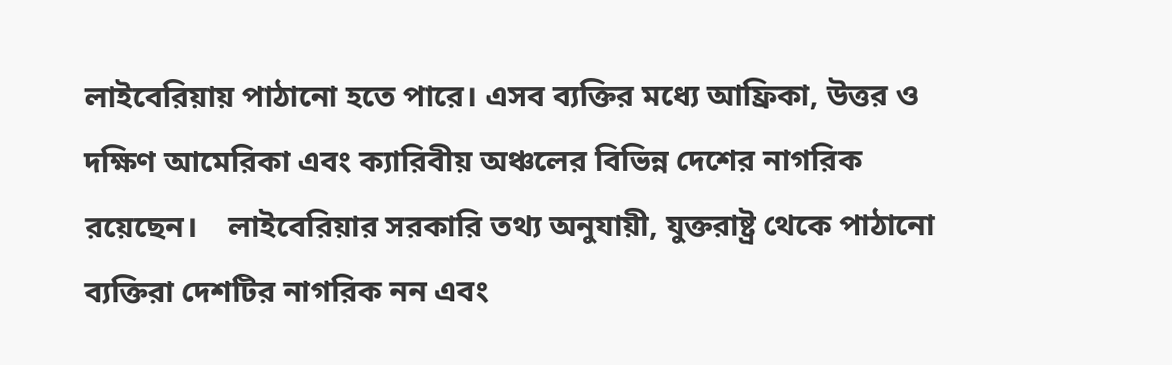লাইবেরিয়ায় পাঠানো হতে পারে। এসব ব্যক্তির মধ্যে আফ্রিকা, উত্তর ও দক্ষিণ আমেরিকা এবং ক্যারিবীয় অঞ্চলের বিভিন্ন দেশের নাগরিক রয়েছেন।    লাইবেরিয়ার সরকারি তথ্য অনুযায়ী, যুক্তরাষ্ট্র থেকে পাঠানো ব্যক্তিরা দেশটির নাগরিক নন এবং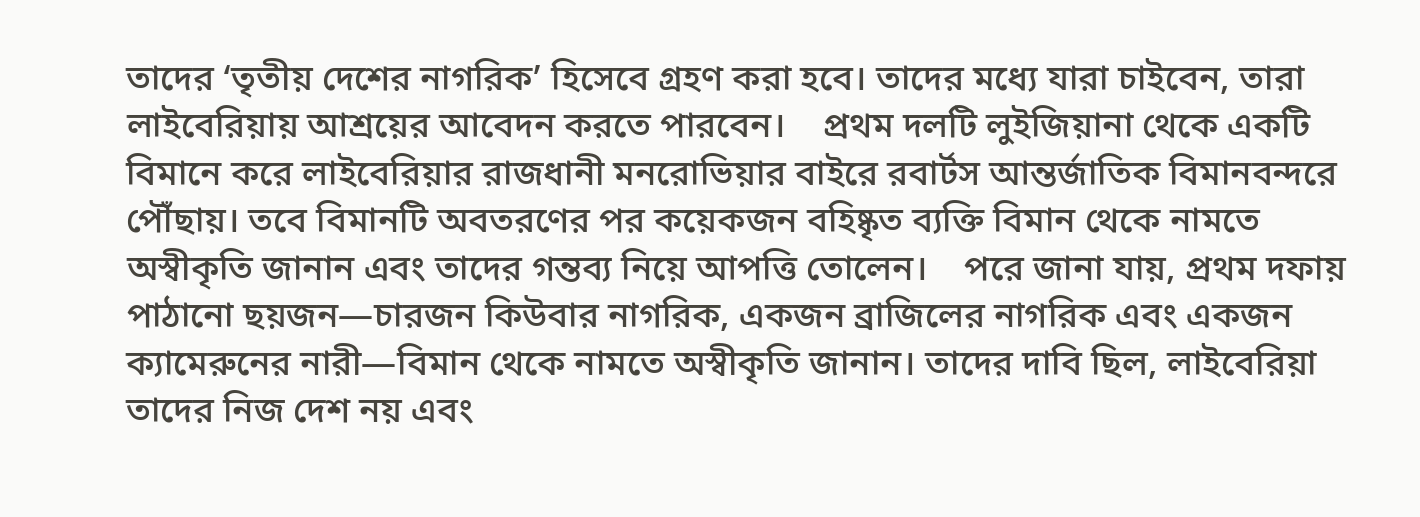তাদের ‘তৃতীয় দেশের নাগরিক’ হিসেবে গ্রহণ করা হবে। তাদের মধ্যে যারা চাইবেন, তারা লাইবেরিয়ায় আশ্রয়ের আবেদন করতে পারবেন।    প্রথম দলটি লুইজিয়ানা থেকে একটি বিমানে করে লাইবেরিয়ার রাজধানী মনরোভিয়ার বাইরে রবার্টস আন্তর্জাতিক বিমানবন্দরে পৌঁছায়। তবে বিমানটি অবতরণের পর কয়েকজন বহিষ্কৃত ব্যক্তি বিমান থেকে নামতে অস্বীকৃতি জানান এবং তাদের গন্তব্য নিয়ে আপত্তি তোলেন।    পরে জানা যায়, প্রথম দফায় পাঠানো ছয়জন—চারজন কিউবার নাগরিক, একজন ব্রাজিলের নাগরিক এবং একজন ক্যামেরুনের নারী—বিমান থেকে নামতে অস্বীকৃতি জানান। তাদের দাবি ছিল, লাইবেরিয়া তাদের নিজ দেশ নয় এবং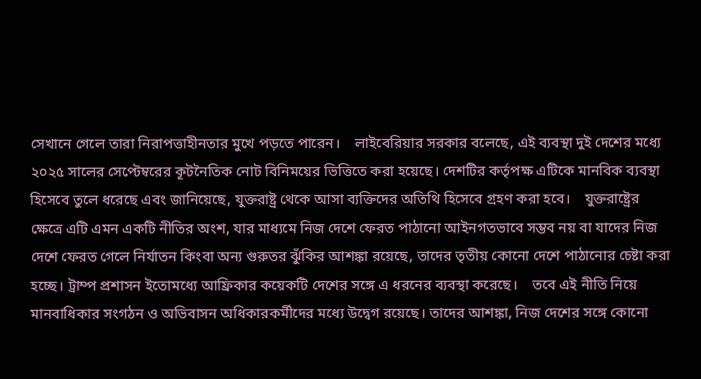সেখানে গেলে তারা নিরাপত্তাহীনতার মুখে পড়তে পারেন।    লাইবেরিয়ার সরকার বলেছে, এই ব্যবস্থা দুই দেশের মধ্যে ২০২৫ সালের সেপ্টেম্বরের কূটনৈতিক নোট বিনিময়ের ভিত্তিতে করা হয়েছে। দেশটির কর্তৃপক্ষ এটিকে মানবিক ব্যবস্থা হিসেবে তুলে ধরেছে এবং জানিয়েছে, যুক্তরাষ্ট্র থেকে আসা ব্যক্তিদের অতিথি হিসেবে গ্রহণ করা হবে।    যুক্তরাষ্ট্রের ক্ষেত্রে এটি এমন একটি নীতির অংশ, যার মাধ্যমে নিজ দেশে ফেরত পাঠানো আইনগতভাবে সম্ভব নয় বা যাদের নিজ দেশে ফেরত গেলে নির্যাতন কিংবা অন্য গুরুতর ঝুঁকির আশঙ্কা রয়েছে, তাদের তৃতীয় কোনো দেশে পাঠানোর চেষ্টা করা হচ্ছে। ট্রাম্প প্রশাসন ইতোমধ্যে আফ্রিকার কয়েকটি দেশের সঙ্গে এ ধরনের ব্যবস্থা করেছে।    তবে এই নীতি নিয়ে মানবাধিকার সংগঠন ও অভিবাসন অধিকারকর্মীদের মধ্যে উদ্বেগ রয়েছে। তাদের আশঙ্কা, নিজ দেশের সঙ্গে কোনো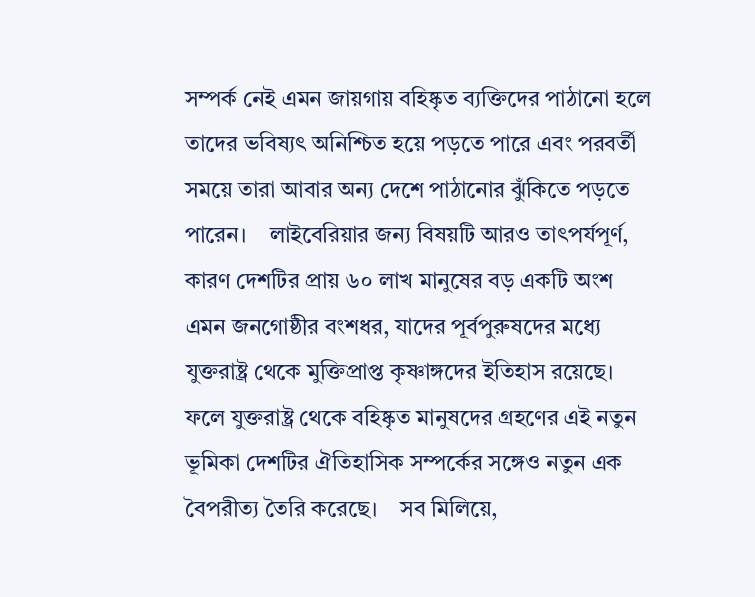সম্পর্ক নেই এমন জায়গায় বহিষ্কৃত ব্যক্তিদের পাঠানো হলে তাদের ভবিষ্যৎ অনিশ্চিত হয়ে পড়তে পারে এবং পরবর্তী সময়ে তারা আবার অন্য দেশে পাঠানোর ঝুঁকিতে পড়তে পারেন।    লাইবেরিয়ার জন্য বিষয়টি আরও তাৎপর্যপূর্ণ, কারণ দেশটির প্রায় ৬০ লাখ মানুষের বড় একটি অংশ এমন জনগোষ্ঠীর বংশধর, যাদের পূর্বপুরুষদের মধ্যে যুক্তরাষ্ট্র থেকে মুক্তিপ্রাপ্ত কৃষ্ণাঙ্গদের ইতিহাস রয়েছে। ফলে যুক্তরাষ্ট্র থেকে বহিষ্কৃত মানুষদের গ্রহণের এই নতুন ভূমিকা দেশটির ঐতিহাসিক সম্পর্কের সঙ্গেও নতুন এক বৈপরীত্য তৈরি করেছে।    সব মিলিয়ে,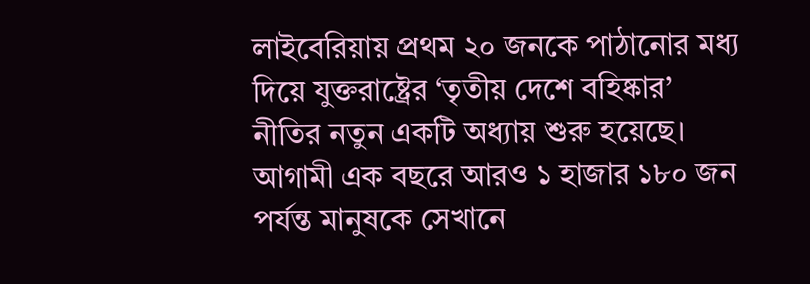লাইবেরিয়ায় প্রথম ২০ জনকে পাঠানোর মধ্য দিয়ে যুক্তরাষ্ট্রের ‘তৃতীয় দেশে বহিষ্কার’ নীতির নতুন একটি অধ্যায় শুরু হয়েছে। আগামী এক বছরে আরও ১ হাজার ১৮০ জন পর্যন্ত মানুষকে সেখানে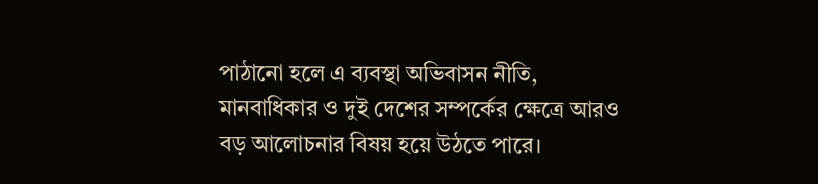পাঠানো হলে এ ব্যবস্থা অভিবাসন নীতি, মানবাধিকার ও দুই দেশের সম্পর্কের ক্ষেত্রে আরও বড় আলোচনার বিষয় হয়ে উঠতে পারে।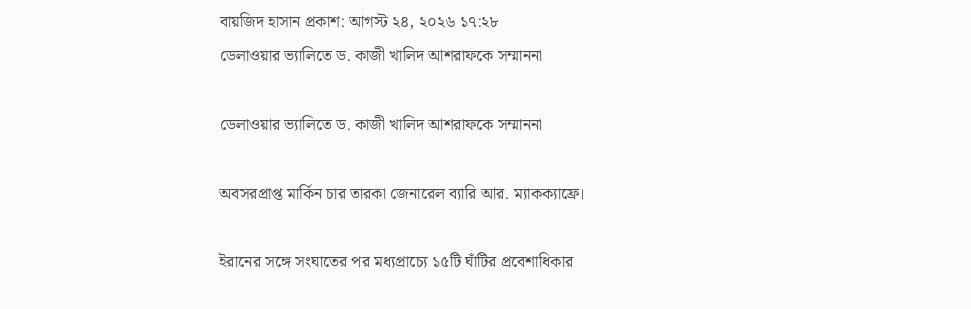বায়জিদ হাসান প্রকাশ: আগস্ট ২৪, ২০২৬ ১৭:২৮
ডেলাওয়ার ভ্যালিতে ড. কাজী খালিদ আশরাফকে সম্মাননা

ডেলাওয়ার ভ্যালিতে ড. কাজী খালিদ আশরাফকে সম্মাননা

অবসরপ্রাপ্ত মার্কিন চার তারকা জেনারেল ব্যারি আর. ম্যাকক্যাফ্রে।

ইরানের সঙ্গে সংঘাতের পর মধ্যপ্রাচ্যে ১৫টি ঘাঁটির প্রবেশাধিকার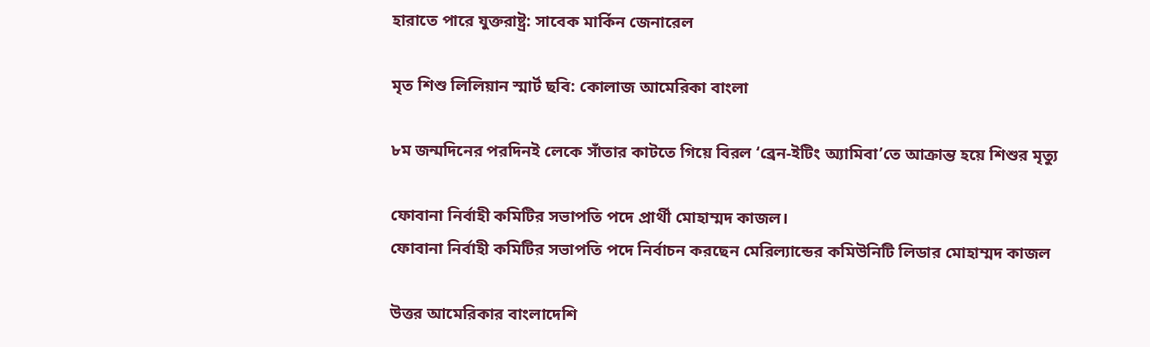হারাতে পারে যুক্তরাষ্ট্র: সাবেক মার্কিন জেনারেল

মৃত শিশু লিলিয়ান স্মার্ট ছবি: কোলাজ আমেরিকা বাংলা

৮ম জন্মদিনের পরদিনই লেকে সাঁতার কাটতে গিয়ে বিরল ‘ব্রেন-ইটিং অ্যামিবা’তে আক্রান্ত হয়ে শিশুর মৃত্যু

ফোবানা নির্বাহী কমিটির সভাপতি পদে প্রার্থী মোহাম্মদ কাজল।
ফোবানা নির্বাহী কমিটির সভাপতি পদে নির্বাচন করছেন মেরিল্যান্ডের কমিউনিটি লিডার মোহাম্মদ কাজল

উত্তর আমেরিকার বাংলাদেশি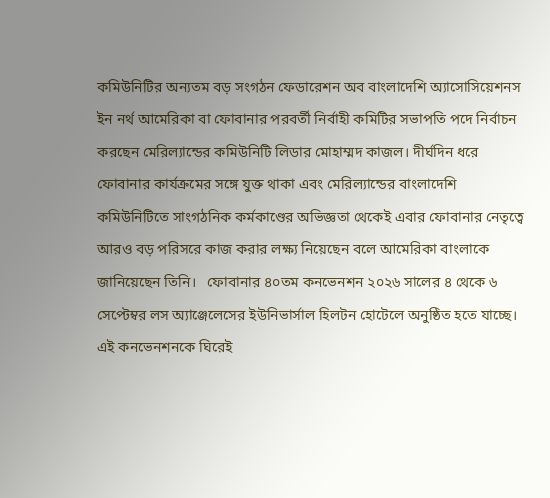কমিউনিটির অন্যতম বড় সংগঠন ফেডারেশন অব বাংলাদেশি অ্যাসোসিয়েশনস ইন নর্থ আমেরিকা বা ফোবানার পরবর্তী নির্বাহী কমিটির সভাপতি পদে নির্বাচন করছেন মেরিল্যান্ডের কমিউনিটি লিডার মোহাম্মদ কাজল। দীর্ঘদিন ধরে ফোবানার কার্যক্রমের সঙ্গে যুক্ত থাকা এবং মেরিল্যান্ডের বাংলাদেশি কমিউনিটিতে সাংগঠনিক কর্মকাণ্ডের অভিজ্ঞতা থেকেই এবার ফোবানার নেতৃত্বে আরও বড় পরিসরে কাজ করার লক্ষ্য নিয়েছেন বলে আমেরিকা বাংলাকে জানিয়েছেন তিনি।   ফোবানার ৪০তম কনভেনশন ২০২৬ সালের ৪ থেকে ৬ সেপ্টেম্বর লস অ্যাঞ্জেলেসের ইউনিভার্সাল হিলটন হোটেলে অনুষ্ঠিত হতে যাচ্ছে। এই কনভেনশনকে ঘিরেই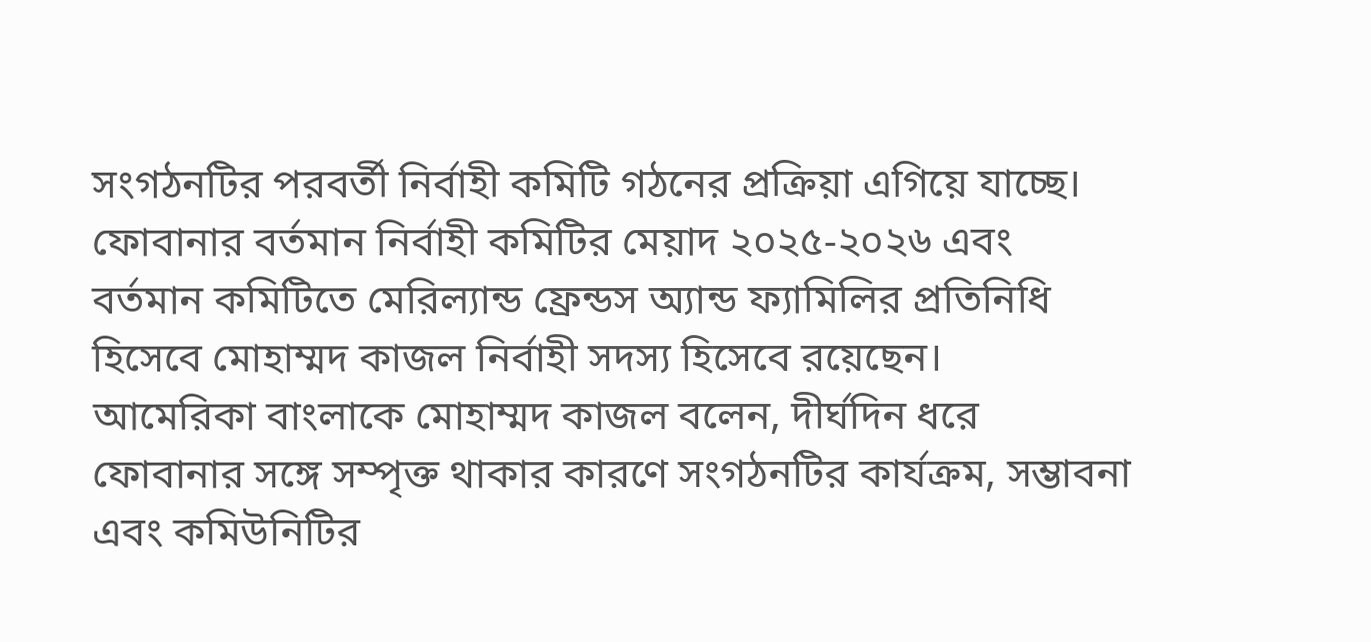সংগঠনটির পরবর্তী নির্বাহী কমিটি গঠনের প্রক্রিয়া এগিয়ে যাচ্ছে। ফোবানার বর্তমান নির্বাহী কমিটির মেয়াদ ২০২৫-২০২৬ এবং বর্তমান কমিটিতে মেরিল্যান্ড ফ্রেন্ডস অ্যান্ড ফ্যামিলির প্রতিনিধি হিসেবে মোহাম্মদ কাজল নির্বাহী সদস্য হিসেবে রয়েছেন।   আমেরিকা বাংলাকে মোহাম্মদ কাজল বলেন, দীর্ঘদিন ধরে ফোবানার সঙ্গে সম্পৃক্ত থাকার কারণে সংগঠনটির কার্যক্রম, সম্ভাবনা এবং কমিউনিটির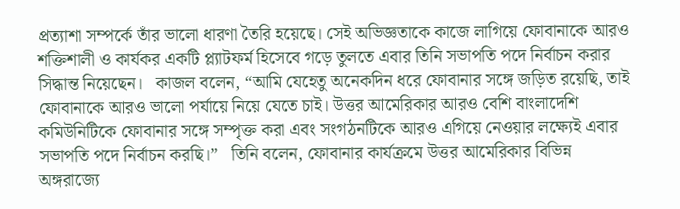প্রত্যাশা সম্পর্কে তাঁর ভালো ধারণা তৈরি হয়েছে। সেই অভিজ্ঞতাকে কাজে লাগিয়ে ফোবানাকে আরও শক্তিশালী ও কার্যকর একটি প্ল্যাটফর্ম হিসেবে গড়ে তুলতে এবার তিনি সভাপতি পদে নির্বাচন করার সিদ্ধান্ত নিয়েছেন।   কাজল বলেন, “আমি যেহেতু অনেকদিন ধরে ফোবানার সঙ্গে জড়িত রয়েছি, তাই ফোবানাকে আরও ভালো পর্যায়ে নিয়ে যেতে চাই। উত্তর আমেরিকার আরও বেশি বাংলাদেশি কমিউনিটিকে ফোবানার সঙ্গে সম্পৃক্ত করা এবং সংগঠনটিকে আরও এগিয়ে নেওয়ার লক্ষ্যেই এবার সভাপতি পদে নির্বাচন করছি।”   তিনি বলেন, ফোবানার কার্যক্রমে উত্তর আমেরিকার বিভিন্ন অঙ্গরাজ্যে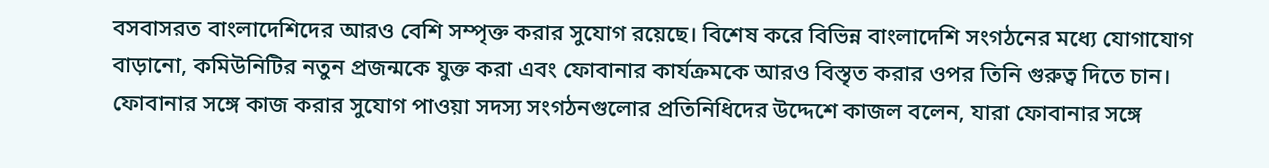বসবাসরত বাংলাদেশিদের আরও বেশি সম্পৃক্ত করার সুযোগ রয়েছে। বিশেষ করে বিভিন্ন বাংলাদেশি সংগঠনের মধ্যে যোগাযোগ বাড়ানো, কমিউনিটির নতুন প্রজন্মকে যুক্ত করা এবং ফোবানার কার্যক্রমকে আরও বিস্তৃত করার ওপর তিনি গুরুত্ব দিতে চান।   ফোবানার সঙ্গে কাজ করার সুযোগ পাওয়া সদস্য সংগঠনগুলোর প্রতিনিধিদের উদ্দেশে কাজল বলেন, যারা ফোবানার সঙ্গে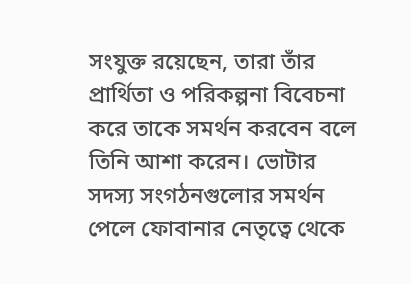সংযুক্ত রয়েছেন, তারা তাঁর প্রার্থিতা ও পরিকল্পনা বিবেচনা করে তাকে সমর্থন করবেন বলে তিনি আশা করেন। ভোটার সদস্য সংগঠনগুলোর সমর্থন পেলে ফোবানার নেতৃত্বে থেকে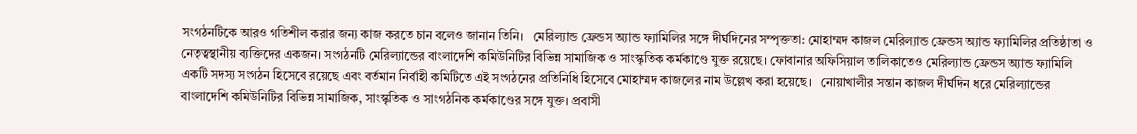সংগঠনটিকে আরও গতিশীল করার জন্য কাজ করতে চান বলেও জানান তিনি।   মেরিল্যান্ড ফ্রেন্ডস অ্যান্ড ফ্যামিলির সঙ্গে দীর্ঘদিনের সম্পৃক্ততা: মোহাম্মদ কাজল মেরিল্যান্ড ফ্রেন্ডস অ্যান্ড ফ্যামিলির প্রতিষ্ঠাতা ও নেতৃত্বস্থানীয় ব্যক্তিদের একজন। সংগঠনটি মেরিল্যান্ডের বাংলাদেশি কমিউনিটির বিভিন্ন সামাজিক ও সাংস্কৃতিক কর্মকাণ্ডে যুক্ত রয়েছে। ফোবানার অফিসিয়াল তালিকাতেও মেরিল্যান্ড ফ্রেন্ডস অ্যান্ড ফ্যামিলি একটি সদস্য সংগঠন হিসেবে রয়েছে এবং বর্তমান নির্বাহী কমিটিতে এই সংগঠনের প্রতিনিধি হিসেবে মোহাম্মদ কাজলের নাম উল্লেখ করা হয়েছে।   নোয়াখালীর সন্তান কাজল দীর্ঘদিন ধরে মেরিল্যান্ডের বাংলাদেশি কমিউনিটির বিভিন্ন সামাজিক, সাংস্কৃতিক ও সাংগঠনিক কর্মকাণ্ডের সঙ্গে যুক্ত। প্রবাসী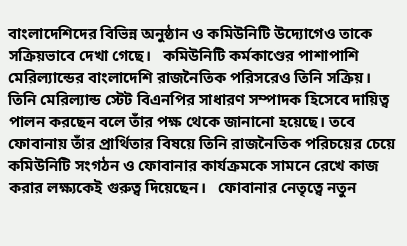বাংলাদেশিদের বিভিন্ন অনুষ্ঠান ও কমিউনিটি উদ্যোগেও তাকে সক্রিয়ভাবে দেখা গেছে।   কমিউনিটি কর্মকাণ্ডের পাশাপাশি মেরিল্যান্ডের বাংলাদেশি রাজনৈতিক পরিসরেও তিনি সক্রিয়। তিনি মেরিল্যান্ড স্টেট বিএনপির সাধারণ সম্পাদক হিসেবে দায়িত্ব পালন করছেন বলে তাঁর পক্ষ থেকে জানানো হয়েছে। তবে ফোবানায় তাঁর প্রার্থিতার বিষয়ে তিনি রাজনৈতিক পরিচয়ের চেয়ে কমিউনিটি সংগঠন ও ফোবানার কার্যক্রমকে সামনে রেখে কাজ করার লক্ষ্যকেই গুরুত্ব দিয়েছেন।   ফোবানার নেতৃত্বে নতুন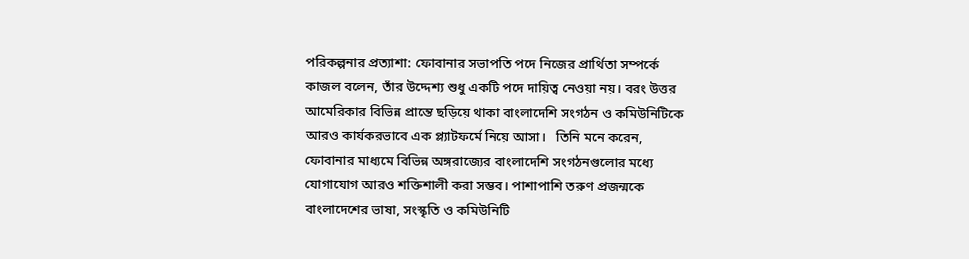পরিকল্পনার প্রত্যাশা: ফোবানার সভাপতি পদে নিজের প্রার্থিতা সম্পর্কে কাজল বলেন, তাঁর উদ্দেশ্য শুধু একটি পদে দায়িত্ব নেওয়া নয়। বরং উত্তর আমেরিকার বিভিন্ন প্রান্তে ছড়িয়ে থাকা বাংলাদেশি সংগঠন ও কমিউনিটিকে আরও কার্যকরভাবে এক প্ল্যাটফর্মে নিয়ে আসা।   তিনি মনে করেন, ফোবানার মাধ্যমে বিভিন্ন অঙ্গরাজ্যের বাংলাদেশি সংগঠনগুলোর মধ্যে যোগাযোগ আরও শক্তিশালী করা সম্ভব। পাশাপাশি তরুণ প্রজন্মকে বাংলাদেশের ভাষা, সংস্কৃতি ও কমিউনিটি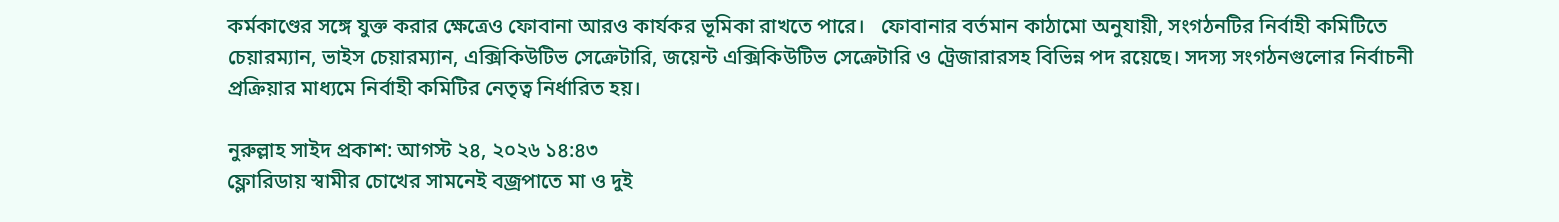কর্মকাণ্ডের সঙ্গে যুক্ত করার ক্ষেত্রেও ফোবানা আরও কার্যকর ভূমিকা রাখতে পারে।   ফোবানার বর্তমান কাঠামো অনুযায়ী, সংগঠনটির নির্বাহী কমিটিতে চেয়ারম্যান, ভাইস চেয়ারম্যান, এক্সিকিউটিভ সেক্রেটারি, জয়েন্ট এক্সিকিউটিভ সেক্রেটারি ও ট্রেজারারসহ বিভিন্ন পদ রয়েছে। সদস্য সংগঠনগুলোর নির্বাচনী প্রক্রিয়ার মাধ্যমে নির্বাহী কমিটির নেতৃত্ব নির্ধারিত হয়।

নুরুল্লাহ সাইদ প্রকাশ: আগস্ট ২৪, ২০২৬ ১৪:৪৩
ফ্লোরিডায় স্বামীর চোখের সামনেই বজ্রপাতে মা ও দুই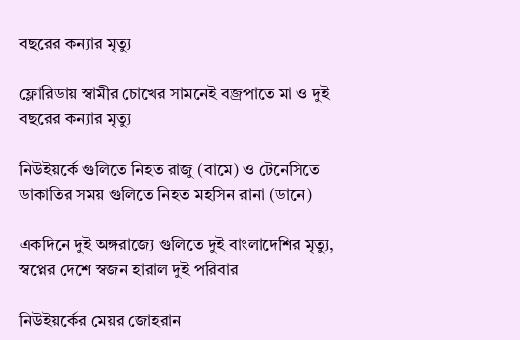বছরের কন্যার মৃত্যু

ফ্লোরিডায় স্বামীর চোখের সামনেই বজ্রপাতে মা ও দুই বছরের কন্যার মৃত্যু

নিউইয়র্কে গুলিতে নিহত রাজু (বামে) ও টেনেসিতে ডাকাতির সময় গুলিতে নিহত মহসিন রানা (ডানে)

একদিনে দুই অঙ্গরাজ্যে গুলিতে দুই বাংলাদেশির মৃত্যু, স্বপ্নের দেশে স্বজন হারাল দুই পরিবার

নিউইয়র্কের মেয়র জোহরান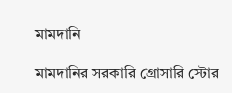মামদানি

মামদানির সরকারি গ্রোসারি স্টোর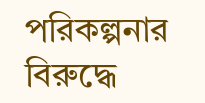পরিকল্পনার বিরুদ্ধে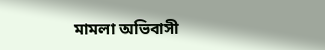মামলা অভিবাসী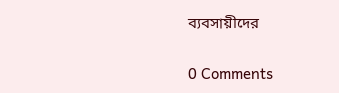ব্যবসায়ীদের

0 Comments